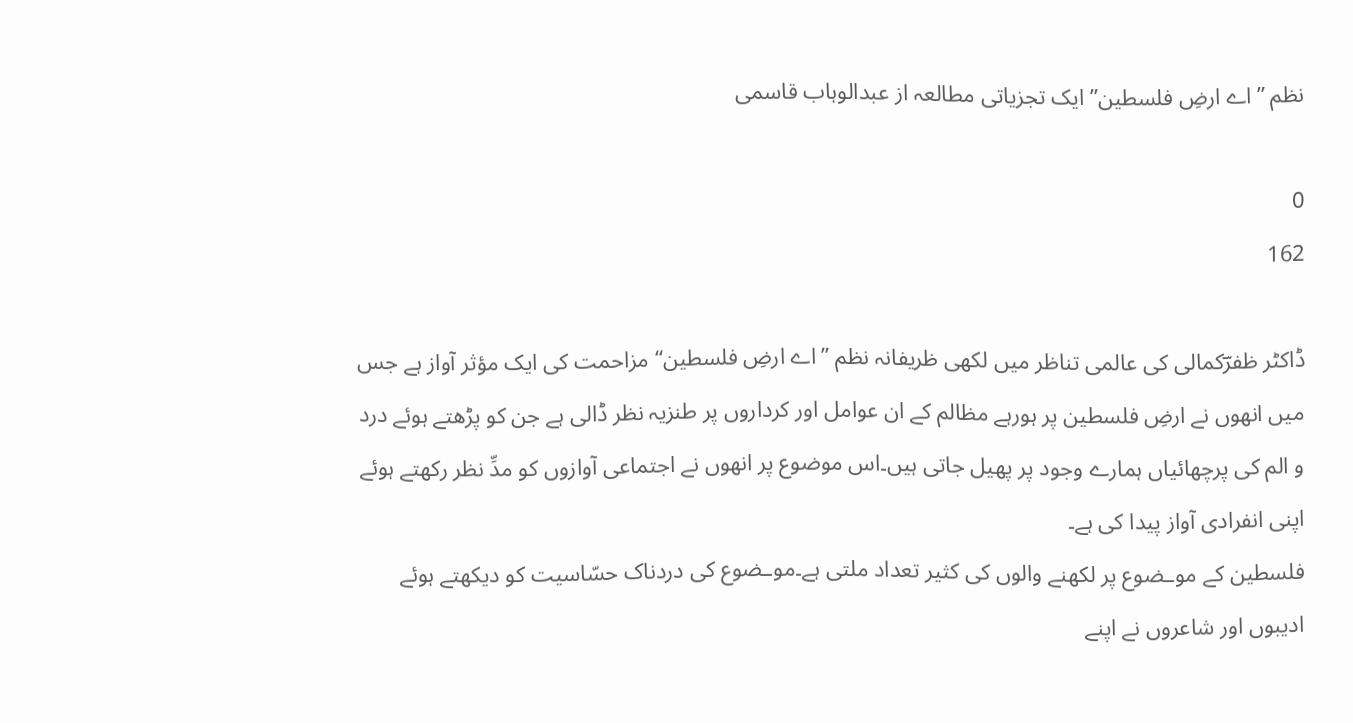نظم ”اے ارضِ فلسطین” ایک تجزیاتی مطالعہ از عبدالوہاب قاسمی

0
162

ڈاکٹر ظفرؔکمالی کی عالمی تناظر میں لکھی ظریفانہ نظم ’’اے ارضِ فلسطین‘‘ مزاحمت کی ایک مؤثر آواز ہے جس میں انھوں نے ارضِ فلسطین پر ہورہے مظالم کے ان عوامل اور کرداروں پر طنزیہ نظر ڈالی ہے جن کو پڑھتے ہوئے درد و الم کی پرچھائیاں ہمارے وجود پر پھیل جاتی ہیں۔اس موضوع پر انھوں نے اجتماعی آوازوں کو مدِّ نظر رکھتے ہوئے اپنی انفرادی آواز پیدا کی ہے۔
فلسطین کے موـضوع پر لکھنے والوں کی کثیر تعداد ملتی ہے۔موـضوع کی دردناک حسّاسیت کو دیکھتے ہوئے ادیبوں اور شاعروں نے اپنے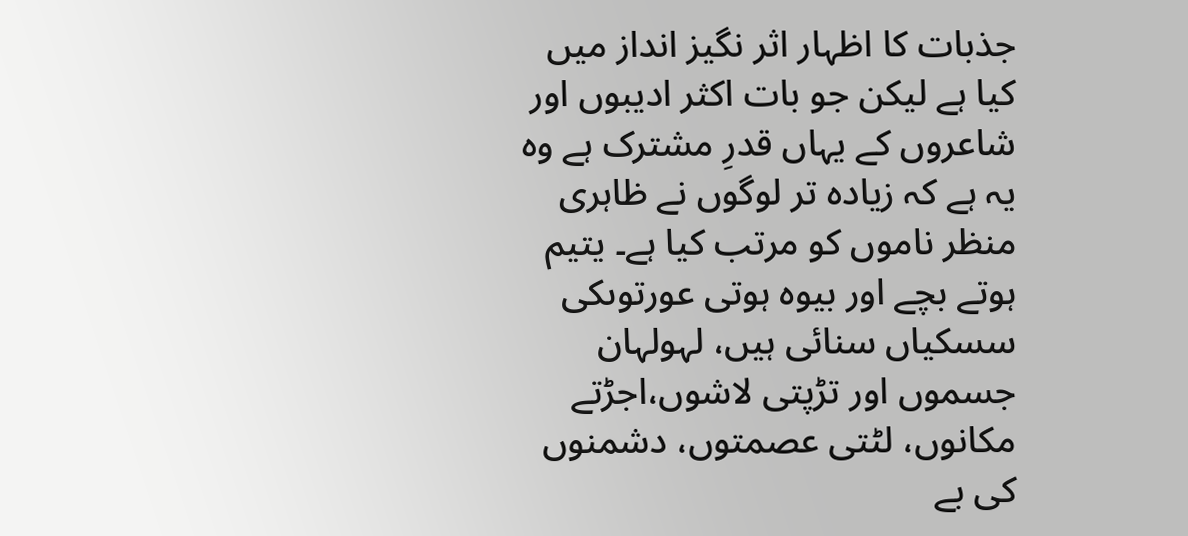جذبات کا اظہار اثر نگیز انداز میں کیا ہے لیکن جو بات اکثر ادیبوں اور شاعروں کے یہاں قدرِ مشترک ہے وہ یہ ہے کہ زیادہ تر لوگوں نے ظاہری منظر ناموں کو مرتب کیا ہے۔ یتیم ہوتے بچے اور بیوہ ہوتی عورتوںکی سسکیاں سنائی ہیں، لہولہان جسموں اور تڑپتی لاشوں،اجڑتے مکانوں، لٹتی عصمتوں، دشمنوں کی بے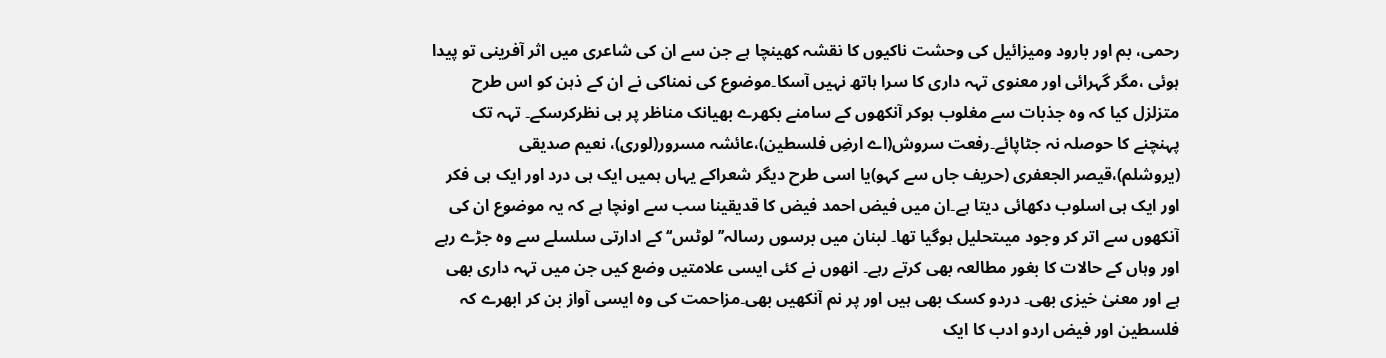رحمی، بم اور بارود ومیزائیل کی وحشت ناکیوں کا نقشہ کھینچا ہے جن سے ان کی شاعری میں اثر آفرینی تو پیدا ہوئی ،مگر گہرائی اور معنوی تہہ داری کا سرا ہاتھ نہیں آسکا۔موضوع کی نمناکی نے ان کے ذہن کو اس طرح متزلزل کیا کہ وہ جذبات سے مغلوب ہوکر آنکھوں کے سامنے بکھرے بھیانک مناظر پر ہی نظرکرسکے۔ تہہ تک پہنچنے کا حوصلہ نہ جٹاپائے۔رفعت سروش(اے ارضِ فلسطین)،عائشہ مسرور(لوری)، نعیم صدیقی (یروشلم)،قیصر الجعفری (حریف جاں سے کہو)یا اسی طرح دیگر شعراکے یہاں ہمیں ایک ہی درد اور ایک ہی فکر اور ایک ہی اسلوب دکھائی دیتا ہے۔ان میں فیض احمد فیض کا قدیقینا سب سے اونچا ہے کہ یہ موضوع ان کی آنکھوں سے اتر کر وجود میںتحلیل ہوگیا تھا۔ لبنان میں برسوں رسالہ’’لوٹس‘‘ کے ادارتی سلسلے سے وہ جڑے رہے اور وہاں کے حالات کا بغور مطالعہ بھی کرتے رہے۔ انھوں نے کئی ایسی علامتیں وضع کیں جن میں تہہ داری بھی ہے اور معنیٰ خیزی بھی۔ دردو کسک بھی ہیں اور پر نم آنکھیں بھی۔مزاحمت کی وہ ایسی آواز بن کر ابھرے کہ فلسطین اور فیض اردو ادب کا ایک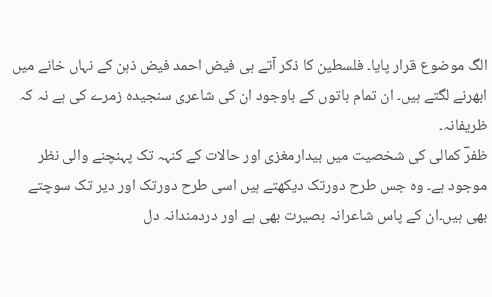الگ موضوع قرار پایا۔ فلسطین کا ذکر آتے ہی فیض احمد فیض ذہن کے نہاں خانے میں ابھرنے لگتے ہیں۔ ان تمام باتوں کے باوجود ان کی شاعری سنجیدہ زمرے کی ہے نہ کہ ظریفانہ۔
ظفرؔ کمالی کی شخصیت میں بیدارمغزی اور حالات کے کنہہ تک پہنچنے والی نظر موجود ہے۔ وہ جس طرح دورتک دیکھتے ہیں اسی طرح دورتک اور دیر تک سوچتے بھی ہیں۔ان کے پاس شاعرانہ بصیرت بھی ہے اور دردمندانہ دل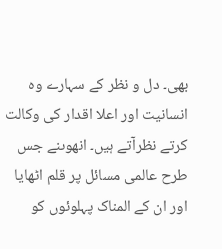بھی۔ دل و نظر کے سہارے وہ انسانیت اور اعلا اقدار کی وکالت کرتے نظرآتے ہیں۔ انھوںنے جس طرح عالمی مسائل پر قلم اٹھایا اور ان کے المناک پہلوئوں کو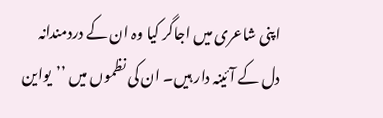اپنی شاعری میں اجاگر کیا وہ ان کے دردمندانہ دل کے آئینہ دار ہیں۔ ان کی نظموں میں ’’یواین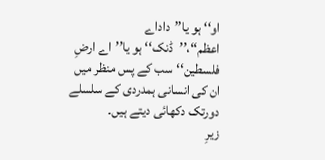او‘‘ ہو یا’’داداے اعظم‘‘،’’ڈنک‘‘ ہو یا’’اے ارضِ فلسطین‘‘سب کے پس منظر میں ان کی انسانی ہمدردی کے سلسلے دورتک دکھائی دیتے ہیں۔
زیرِ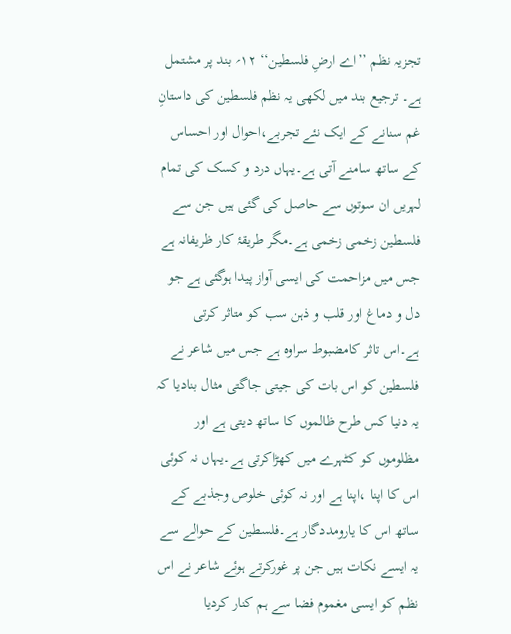تجزیہ نظم ’’اے ارضِ فلسطین‘‘ ۱۲؍ بند پر مشتمل ہے۔ ترجیع بند میں لکھی یہ نظم فلسطین کی داستانِ غم سنانے کے ایک نئے تجربے،احوال اور احساس کے ساتھ سامنے آتی ہے۔یہاں درد و کسک کی تمام لہریں ان سوتوں سے حاصل کی گئی ہیں جن سے فلسطین زخمی زخمی ہے۔مگر طریقۂ کار ظریفانہ ہے جس میں مزاحمت کی ایسی آواز پیدا ہوگئی ہے جو دل و دماغ اور قلب و ذہن سب کو متاثر کرتی ہے۔اس تاثر کامضبوط سراوہ ہے جس میں شاعر نے فلسطین کو اس بات کی جیتی جاگتی مثال بنادیا کہ یہ دنیا کس طرح ظالموں کا ساتھ دیتی ہے اور مظلوموں کو کٹہرے میں کھڑاکرتی ہے۔یہاں نہ کوئی اس کا اپنا ،اپنا ہے اور نہ کوئی خلوص وجذبے کے ساتھ اس کا یارومددگار ہے۔فلسطین کے حوالے سے یہ ایسے نکات ہیں جن پر غورکرتے ہوئے شاعر نے اس نظم کو ایسی مغموم فضا سے ہم کنار کردیا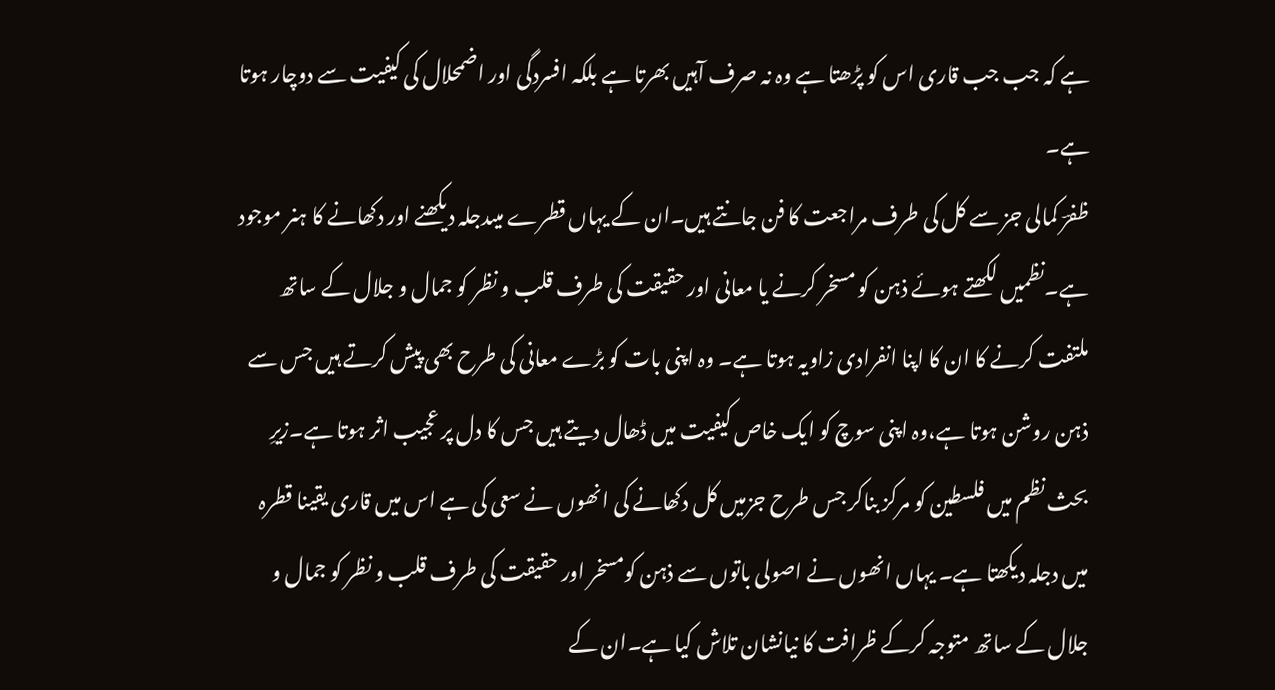ہے کہ جب جب قاری اس کو پڑھتا ہے وہ نہ صرف آہیں بھرتا ہے بلکہ افسردگی اور اضمحلال کی کیفیت سے دوچار ہوتا ہے۔
ظفرؔ کمالی جز سے کل کی طرف مراجعت کا فن جانتے ہیں۔ان کے یہاں قطرے میںدجلہ دیکھنے اور دکھانے کا ہنر موجود ہے۔نظمیں لکھتے ہوئے ذہن کو مسخر کرنے یا معانی اور حقیقت کی طرف قلب و نظر کو جمال و جلال کے ساتھ ملتفت کرنے کا ان کا اپنا انفرادی زاویہ ہوتا ہے۔ وہ اپنی بات کو بڑے معانی کی طرح بھی پیش کرتے ہیں جس سے ذہن روشن ہوتا ہے،وہ اپنی سوچ کو ایک خاص کیفیت میں ڈھال دیتے ہیں جس کا دل پر عجیب اثر ہوتا ہے۔زیرِ بحث نظم میں فلسطین کو مرکز بناکر جس طرح جزمیں کل دکھانے کی انھوں نے سعی کی ہے اس میں قاری یقینا قطرہ میں دجلہ دیکھتا ہے۔ یہاں انھوں نے اصولی باتوں سے ذہن کومسخر اور حقیقت کی طرف قلب و نظر کو جمال و جلال کے ساتھ متوجہ کرکے ظرافت کا نیانشان تلاش کیا ہے۔ان کے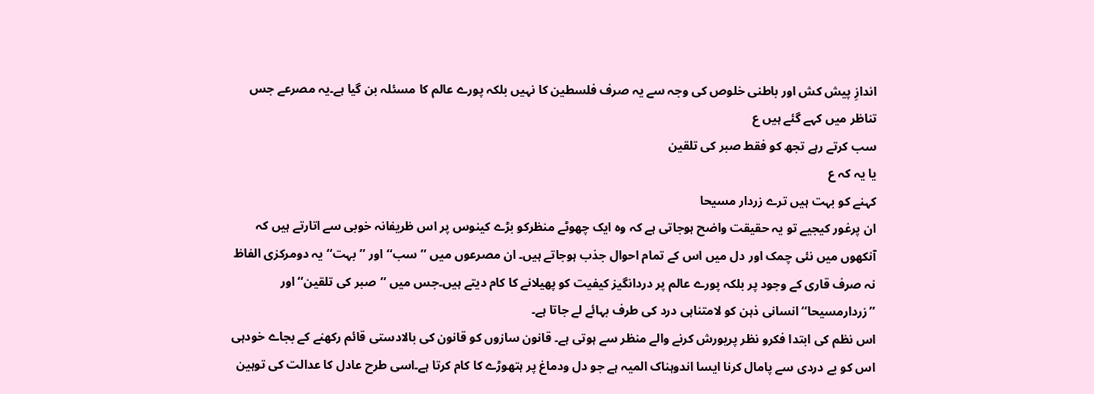اندازِ پیش کش اور باطنی خلوص کی وجہ سے یہ صرف فلسطین کا نہیں بلکہ پورے عالم کا مسئلہ بن گیا ہے۔یہ مصرعے جس تناظر میں کہے گئے ہیں ع
سب کرتے رہے تجھ کو فقط صبر کی تلقین
یا یہ کہ ع
کہنے کو بہت ہیں ترے زردار مسیحا
ان پرغور کیجیے تو یہ حقیقت واضح ہوجاتی ہے کہ وہ ایک چھوٹے منظرکو بڑے کینوس پر اس ظریفانہ خوبی سے اتارتے ہیں کہ آنکھوں میں نئی چمک اور دل میں اس کے تمام احوال جذب ہوجاتے ہیں۔ ان مصرعوں میں ’’سب‘‘ اور ’’بہت‘‘ یہ دومرکزی الفاظ نہ صرف قاری کے وجود پر بلکہ پورے عالم پر دردانگیز کیفیت کو پھیلانے کا کام دیتے ہیں۔جس میں ’’صبر کی تلقین‘‘ اور ’’زردارمسیحا‘‘ انسانی ذہن کو لامتناہی درد کی طرف بہائے لے جاتا ہے۔
اس نظم کی ابتدا فکرو نظر پریورش کرنے والے منظر سے ہوتی ہے۔ قانون سازوں کو قانون کی بالادستی قائم رکھنے کے بجاے خودہی اس کو بے دردی سے پامال کرنا ایسا اندوہناک المیہ ہے جو دل ودماغ پر ہتھوڑے کا کام کرتا ہے۔اسی طرح عادل کا عدالت کی توہین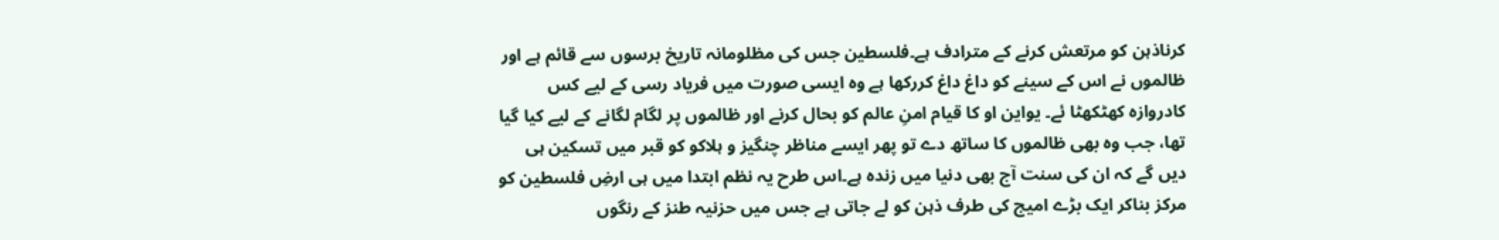کرناذہن کو مرتعش کرنے کے مترادف ہے۔فلسطین جس کی مظلومانہ تاریخ برسوں سے قائم ہے اور ظالموں نے اس کے سینے کو داغ داغ کررکھا ہے وہ ایسی صورت میں فریاد رسی کے لیے کس کادروازہ کھٹکھٹا ئے۔ یواین او کا قیام امنِ عالم کو بحال کرنے اور ظالموں پر لگام لگانے کے لیے کیا گیا تھا، جب وہ بھی ظالموں کا ساتھ دے تو پھر ایسے مناظر چنگیز و ہلاکو کو قبر میں تسکین ہی دیں گے کہ ان کی سنت آج بھی دنیا میں زندہ ہے۔اس طرح یہ نظم ابتدا میں ہی ارضِ فلسطین کو مرکز بناکر ایک بڑے امیج کی طرف ذہن کو لے جاتی ہے جس میں حزنیہ طنز کے رنگوں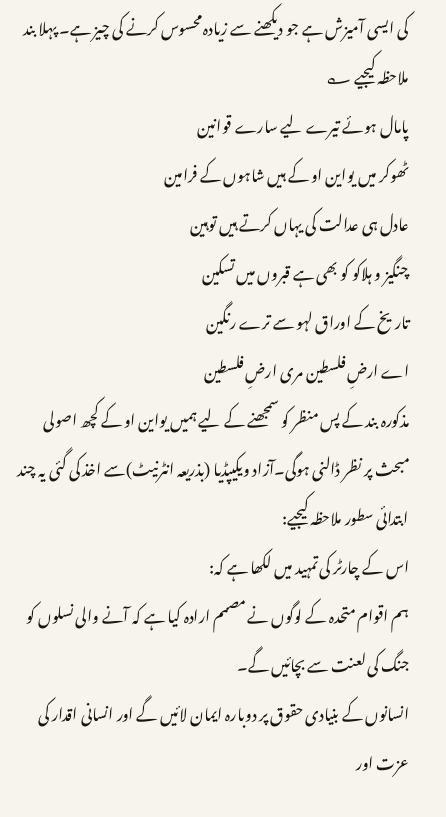کی ایسی آمیزش ہے جو دیکھنے سے زیادہ محسوس کرنے کی چیز ہے۔ پہلا بند ملاحظہ کیجیے ؎
پامال ہوئے تیرے لیے سارے قوانین
ٹھوکر میں یواین او کے ہیں شاہوں کے فرامین
عادل ہی عدالت کی یہاں کرتے ہیں توہین
چنگیز و ہلاکو کو بھی ہے قبروں میں تسکین
تاریخ کے اوراق لہو سے ترے رنگین
اے ارضِ فلسطین مری ارضِ فلسطین
مذکورہ بند کے پس منظر کو سمجھنے کے لیے ہمیں یواین او کے کچھ اصولی مبحث پر نظر ڈالنی ہوگی۔آزاد ویکیپڈیا (بذریعہ انٹرنیٹ)سے اخذ کی گئی یہ چند ابتدائی سطور ملاحظہ کیجیے:
اس کے چارٹر کی تمہید میں لکھا ہے کہ:
ہم اقوام متحدہ کے لوگوں نے مصمم ارادہ کیا ہے کہ آنے والی نسلوں کو جنگ کی لعنت سے بچائیں گے۔
انسانوں کے بنیادی حقوق پر دوبارہ ایمان لائیں گے اور انسانی اقدار کی عزت اور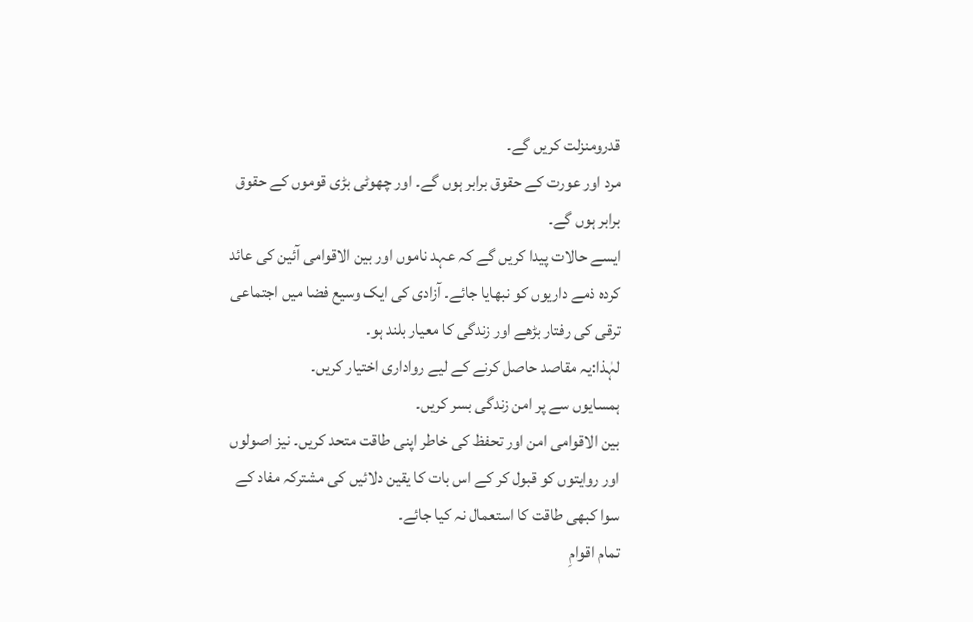قدرومنزلت کریں گے۔
مرد اور عورت کے حقوق برابر ہوں گے۔ اور چھوٹی بڑی قوموں کے حقوق برابر ہوں گے۔
ایسے حالات پیدا کریں گے کہ عہد ناموں اور بین الاقوامی آئین کی عائد کردہ ذمے داریوں کو نبھایا جائے۔ آزادی کی ایک وسیع فضا میں اجتماعی ترقی کی رفتار بڑھے اور زندگی کا معیار بلند ہو۔
لہٰذا:یہ مقاصد حاصل کرنے کے لیے رواداری اختیار کریں۔
ہمسایوں سے پر امن زندگی بسر کریں۔
بین الاقوامی امن اور تحفظ کی خاطر اپنی طاقت متحد کریں۔ نیز اصولوں اور روایتوں کو قبول کر کے اس بات کا یقین دلائیں کی مشترکہ مفاد کے سوا کبھی طاقت کا استعمال نہ کیا جائے۔
تمام اقوامِ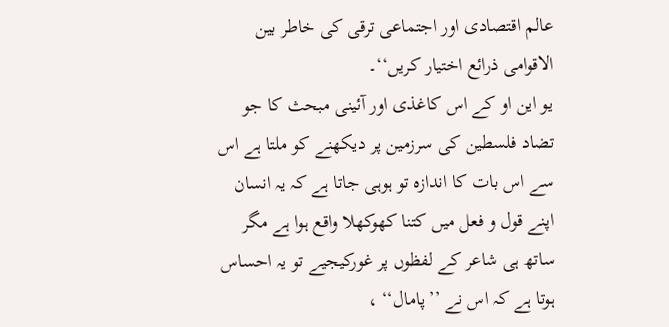عالم اقتصادی اور اجتماعی ترقی کی خاطر بین الاقوامی ذرائع اختیار کریں‘‘۔
یو این او کے اس کاغذی اور آئینی مبحث کا جو تضاد فلسطین کی سرزمین پر دیکھنے کو ملتا ہے اس سے اس بات کا اندازہ تو ہوہی جاتا ہے کہ یہ انسان اپنے قول و فعل میں کتنا کھوکھلا واقع ہوا ہے مگر ساتھ ہی شاعر کے لفظوں پر غورکیجیے تو یہ احساس ہوتا ہے کہ اس نے ’’پامال‘‘ ،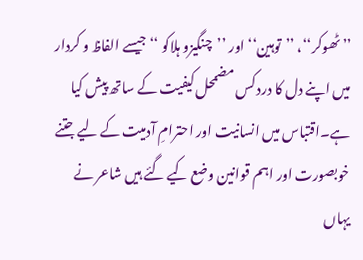’’ٹھوکر‘‘، ’’توہین‘‘ اور ’’چنگیزو ہلاکو ‘‘ جیسے الفاظ و کردار میں اپنے دل کا درد کس مضمحل کیفیت کے ساتھ پیش کیا ہے۔اقتباس میں انسانیت اور احترامِ آدمیت کے لیے جتنے خوبصورت اور اہم قوانین وضع کیے گئے ہیں شاعر نے یہاں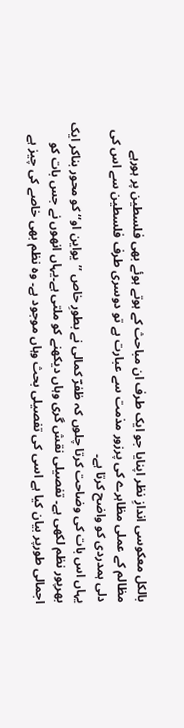بالکل معکوسی اندازِ نظر اپنایا جو ایک طرف ان مباحث کے ہوتے ہوئے بھی فلسطین پر ہورہے مظالم کے عملی مظاہرے کی پرزور مذمت سے عبارت ہے تو دوسری طرف فلسطین سے اس کی دلی ہمدردی کو واضح کرتا ہے۔
یہاں اس بات کی وضاحت کرتا چلوں کہ ظفرؔ کمالی نے بطورِ خاص ’’یواین او‘‘ کو محور بناکر ایک بھرپور نظم لکھی ہے۔ تفصیلی نقش گری وہاں دیکھنے کو ملتی ہے۔یہاں انھوں نے جس بات کو اجمالی طورپر بیان کیا ہے اسی کی تفصیلی بحث وہاں موجود ہے۔ وہ نظم بھی خاصے کی چیز ہے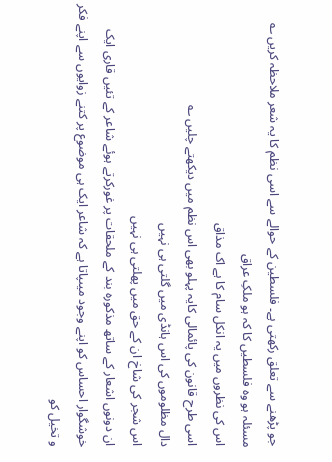جو پڑھنے سے تعلق رکھتی ہے۔ فلسطین کے حوالے سے اسی نظم کا یہ شعر ملاحظہ کریں ؎
مسئلہ ہو وہ فلسطیں کا کہ ہو ملکِ عراق
اس کی نظروں میں یہ انکل سام کا ہے اک مذاق
اسی طرح قانون کی پائمالی کایہ پہلو بھی اس نظم میں دیکھتے چلیں ؎
دال مظلوموں کی اس ہانڈی میں گلتی ہی نہیں
اس شجر کی شاخ ان کے حق میں پھلتی ہی نہیں
ان دونوں اشعار کے ساتھ مذکورہ بند کے ملحقات پر غورکرتے ہوئے شاعر کے تئیں قاری ایک خوشگوار احساس کو اپنے وجود میںپاتا ہے کہ شاعر ایک ہی موضوع پر کتنے زوایوں سے اپنے فکر و تخیل کو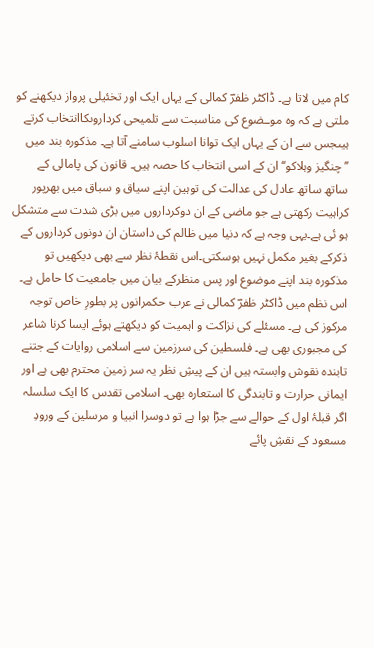کام میں لاتا ہے۔ ڈاکٹر ظفرؔ کمالی کے یہاں ایک اور تخئیلی پرواز دیکھنے کو ملتی ہے کہ وہ موـضوع کی مناسبت سے تلمیحی کرداروںکاانتخاب کرتے ہیںجس سے ان کے یہاں ایک توانا اسلوب سامنے آتا ہے۔ مذکورہ بند میں ’’چنگیز وہلاکو‘‘ ان کے اسی انتخاب کا حصہ ہیں۔ قانون کی پامالی کے ساتھ ساتھ عادل کی عدالت کی توہین اپنے سیاق و سباق میں بھرپور کراہیت رکھتی ہے جو ماضی کے ان دوکرداروں میں بڑی شدت سے متشکل ہو ئی ہے۔یہی وجہ ہے کہ دنیا میں ظالم کی داستان ان دونوں کرداروں کے ذکرکے بغیر مکمل نہیں ہوسکتی۔اس نقطۂ نظر سے بھی دیکھیں تو مذکورہ بند اپنے موضوع اور پس منظرکے بیان میں جامعیت کا حامل ہے۔
اس نظم میں ڈاکٹر ظفرؔ کمالی نے عرب حکمرانوں پر بطورِ خاص توجہ مرکوز کی ہے۔ مسئلے کی نزاکت و اہمیت کو دیکھتے ہوئے ایسا کرنا شاعر کی مجبوری بھی ہے۔ فلسطین کی سرزمین سے اسلامی روایات کے جتنے تابندہ نقوش وابستہ ہیں ان کے پیشِ نظر یہ سر زمین محترم بھی ہے اور ایمانی حرارت و تابندگی کا استعارہ بھی۔ اسلامی تقدس کا ایک سلسلہ اگر قبلۂ اول کے حوالے سے جڑا ہوا ہے تو دوسرا انبیا و مرسلین کے ورودِ مسعود کے نقشِ پائے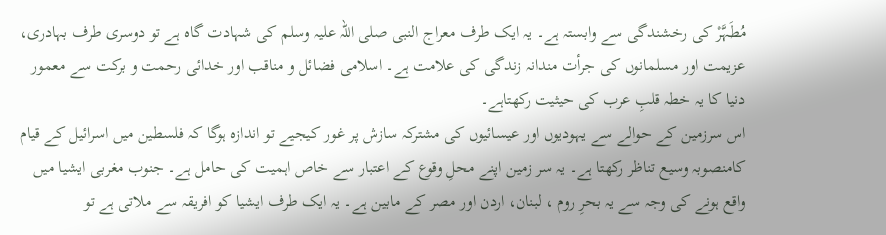مُطَہَّرْ کی رخشندگی سے وابستہ ہے۔ یہ ایک طرف معراج النبی صلی اللہ علیہ وسلم کی شہادت گاہ ہے تو دوسری طرف بہادری، عزیمت اور مسلمانوں کی جرأت مندانہ زندگی کی علامت ہے۔ اسلامی فضائل و مناقب اور خدائی رحمت و برکت سے معمور دنیا کا یہ خطہ قلبِ عرب کی حیثیت رکھتاہے۔
اس سرزمین کے حوالے سے یہودیوں اور عیسائیوں کی مشترکہ سازش پر غور کیجیے تو اندازہ ہوگا کہ فلسطین میں اسرائیل کے قیام کامنصوبہ وسیع تناظر رکھتا ہے۔ یہ سر زمین اپنے محلِ وقوع کے اعتبار سے خاص اہمیت کی حامل ہے۔ جنوب مغربی ایشیا میں واقع ہونے کی وجہ سے یہ بحرِ روم ، لبنان، اردن اور مصر کے مابین ہے۔ یہ ایک طرف ایشیا کو افریقہ سے ملاتی ہے تو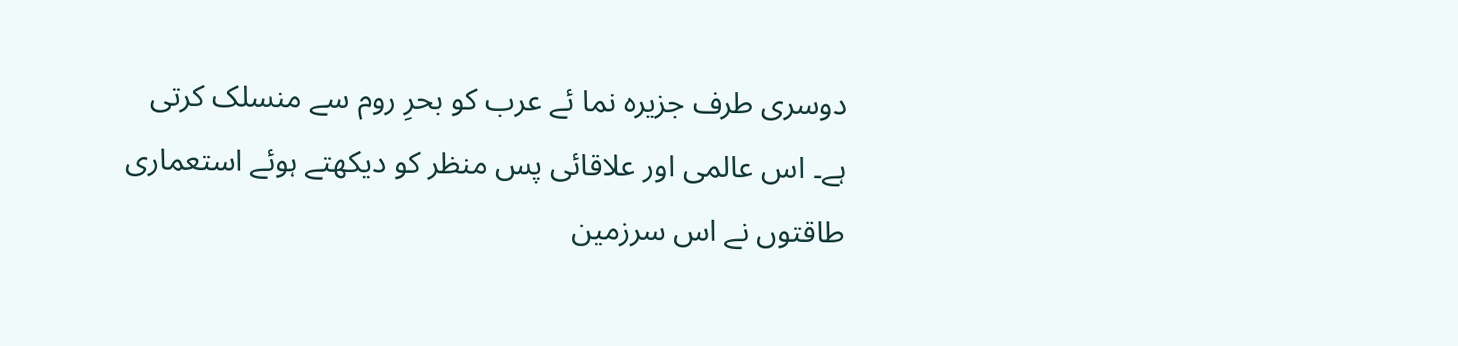دوسری طرف جزیرہ نما ئے عرب کو بحرِ روم سے منسلک کرتی ہے۔ اس عالمی اور علاقائی پس منظر کو دیکھتے ہوئے استعماری طاقتوں نے اس سرزمین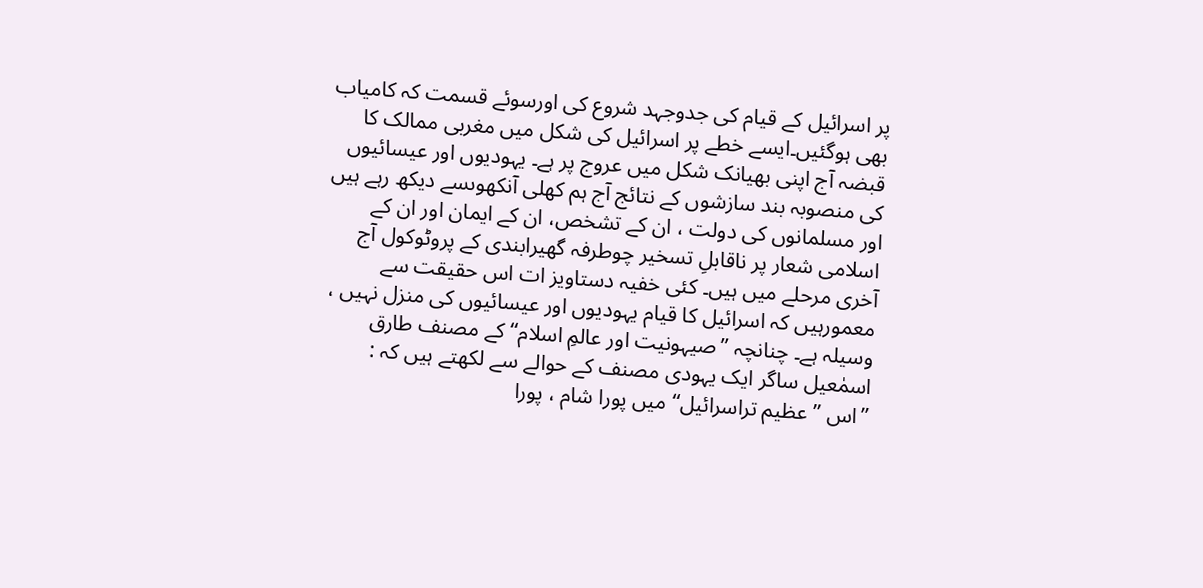پر اسرائیل کے قیام کی جدوجہد شروع کی اورسوئے قسمت کہ کامیاب بھی ہوگئیں۔ایسے خطے پر اسرائیل کی شکل میں مغربی ممالک کا قبضہ آج اپنی بھیانک شکل میں عروج پر ہے۔ یہودیوں اور عیسائیوں کی منصوبہ بند سازشوں کے نتائج آج ہم کھلی آنکھوںسے دیکھ رہے ہیں اور مسلمانوں کی دولت ، ان کے تشخص، ان کے ایمان اور ان کے اسلامی شعار پر ناقابلِ تسخیر چوطرفہ گھیرابندی کے پروٹوکول آج آخری مرحلے میں ہیں۔ کئی خفیہ دستاویز ات اس حقیقت سے معمورہیں کہ اسرائیل کا قیام یہودیوں اور عیسائیوں کی منزل نہیں ، وسیلہ ہے۔ چنانچہ ’’صیہونیت اور عالمِ اسلام‘‘ کے مصنف طارق اسمٰعیل ساگر ایک یہودی مصنف کے حوالے سے لکھتے ہیں کہ :
’’اس ’’عظیم تراسرائیل‘‘ میں پورا شام ، پورا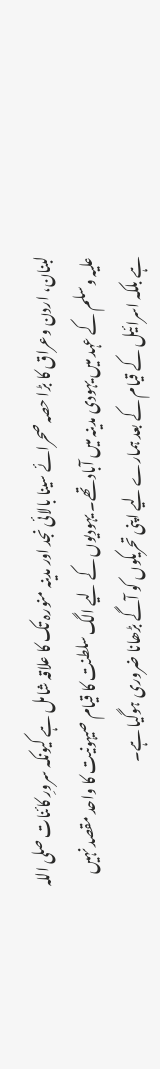لبنان، اردن وعراق کا بڑا حصہ صحرائے سینا بالائی نجد اور مدینہ منورہ تک کا علاقہ شامل ہے کیونکہ سرورِ کائنات صلی اللہ علیہ وسلم کے عہد میں یہودی مدینہ میں آباد تھے۔ یہودیوں کے لیے الگ سلطنت کا قیام صیہونیت کا واحد مقصد نہیں ہے بلکہ اسرائیل کے قیام کے بعد ہمارے لیے اپنی تحریکوں کو آگے بڑھانا ضروری ہوگیا ہے۔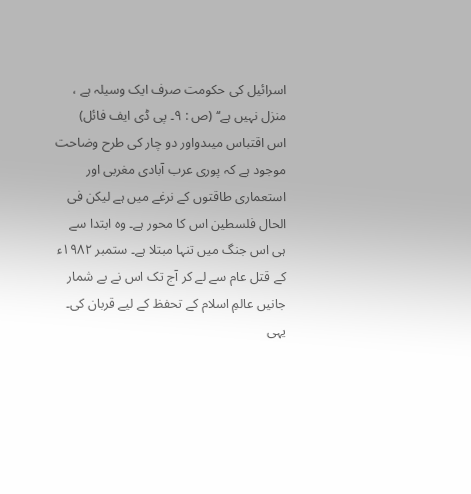اسرائیل کی حکومت صرف ایک وسیلہ ہے ، منزل نہیں ہے‘‘ (ص : ۹۔ پی ڈی ایف فائل)
اس اقتباس میںدواور دو چار کی طرح وضاحت موجود ہے کہ پوری عرب آبادی مغربی اور استعماری طاقتوں کے نرغے میں ہے لیکن فی الحال فلسطین اس کا محور ہے۔ وہ ابتدا سے ہی اس جنگ میں تنہا مبتلا ہے۔ ستمبر ۱۹۸۲ء کے قتل عام سے لے کر آج تک اس نے بے شمار جانیں عالمِ اسلام کے تحفظ کے لیے قربان کی۔ یہی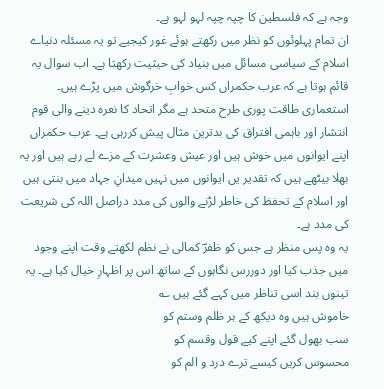وجہ ہے کہ فلسطین کا چپہ چپہ لہو لہو ہے۔
ان تمام پہلوئوں کو نظر میں رکھتے ہوئے غور کیجیے تو یہ مسئلہ دنیاے اسلام کے سیاسی مسائل میں بنیاد کی حیثیت رکھتا ہے۔ اب سوال یہ قائم ہوتا ہے کہ عرب حکمراں کس خوابِ خرگوش میں پڑے ہیں۔ استعماری طاقت پوری طرح متحد ہے مگر اتحاد کا نعرہ دینے والی قوم انتشار اور باہمی افتراق کی بدترین مثال پیش کررہی ہے۔ عرب حکمراں اپنے ایوانوں میں خوش ہیں اور عیش وعشرت کے مزے لے رہے ہیں اور یہ بھلا بیٹھے ہیں کہ تقدیر یں ایوانوں میں نہیں میدانِ جہاد میں بنتی ہیں اور اسلام کے تحفظ کی خاطر لڑنے والوں کی مدد دراصل اللہ کی شریعت کی مدد ہے۔
یہ وہ پس منظر ہے جس کو ظفرؔ کمالی نے نظم لکھتے وقت اپنے وجود میں جذب کیا اور دوررس نگاہوں کے ساتھ اس پر اظہارِ خیال کیا ہے۔ یہ تینوں بند اسی تناظر میں کہے گئے ہیں ؎
خاموش ہیں وہ دیکھ کے ہر ظلم وستم کو
سب بھول گئے اپنے کیے قول وقسم کو
محسوس کریں کیسے ترے درد و الم کو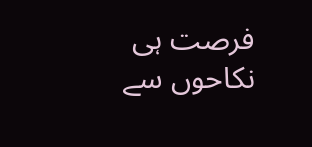فرصت ہی نکاحوں سے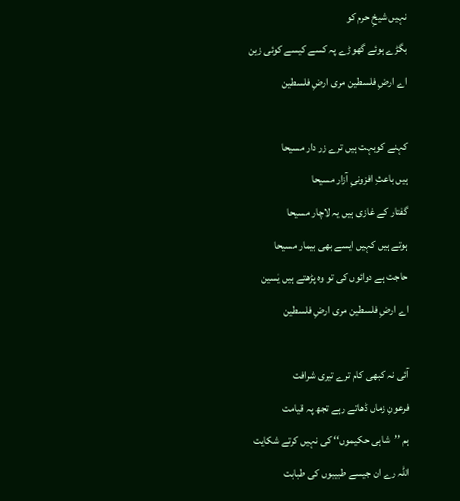نہیں شیخِ حرم کو
بگڑے ہوئے گھوڑے پہ کسے کیسے کوئی زین
اے ارضِ فلسطین مری ارضِ فلسطین

کہنے کوبہت ہیں ترے زر دار مسیحا
ہیں باعثِ افزونیِ آزار مسیحا
گفتار کے غازی ہیں یہ لاچار مسیحا
ہوتے ہیں کہیں ایسے بھی بیمار مسیحا
حاجت ہے دوائوں کی تو وہ پڑھتے ہیں یٰسین
اے ارضِ فلسطین مری ارضِ فلسطین

آئی نہ کبھی کام ترے تیری شرافت
فرعونِ زماں ڈھاتے رہے تجھ پہ قیامت
ہم ’’شاہی حکیموں‘‘ کی نہیں کرتے شکایت
اللہ رے ان جیسے طبیبوں کی طبابت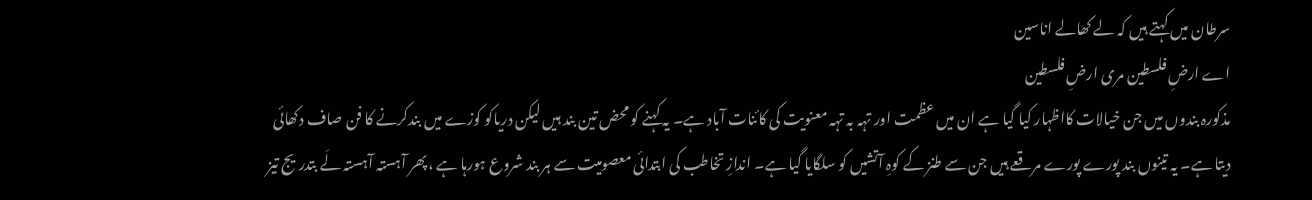سرطان میں کہتے ہیں کہ لے کھالے اناسین
اے ارضِ فلسطین مری ارضِ فلسطین
مذکورہ بندوں میں جن خیالات کااظہار کیا گیا ہے ان میں عظمت اور تہہ بہ تہہ معنویت کی کائنات آباد ہے۔ یہ کہنے کو محض تین بند ہیں لیکن دریاکو کوزے میں بندکرنے کا فن صاف دکھائی دیتا ہے۔ یہ تینوں بند پورے پورے مرقعے ہیں جن سے طنز کے کوہِ آتشیں کو سلگایا گیا ہے۔ اندازِ تخاطب کی ابتدائی معصومیت سے ہر بند شروع ہورہا ہے ،پھر آہستہ آہستہ لَے بتدریج تیز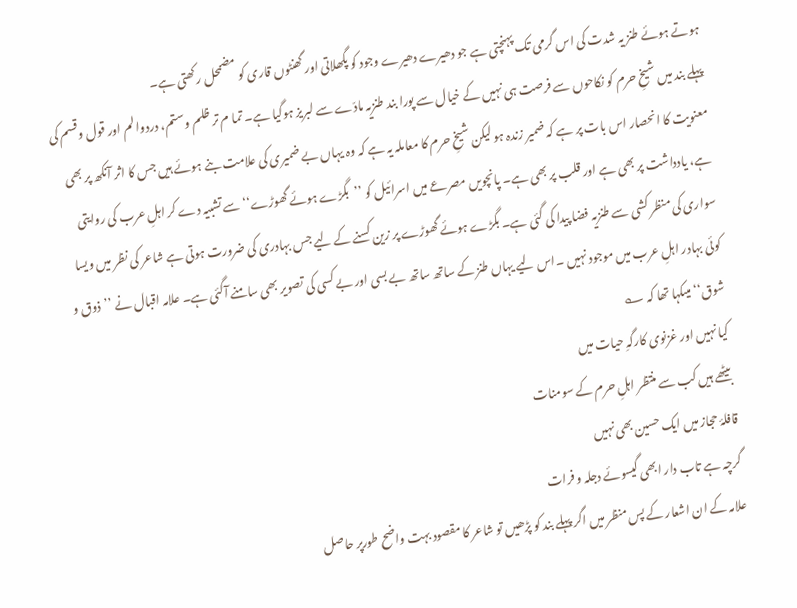ہوتے ہوئے طنز یہ شدت کی اس گرمی تک پہنچتی ہے جو دھیرے دھیرے وجود کو پگھلاتی اور گھنٹوں قاری کو مضمحل رکھتی ہے۔
پہلے بند میں شیخِ حرم کو نکاحوں سے فرصت ہی نہیں کے خیال سے پورا بند طنزیہ مادّے سے لبریز ہوگیا ہے۔ تما م تر ظلم وستم، دردوالم اور قول وقسم کی معنویت کا انحصار اس بات پر ہے کہ ضمیر زندہ ہو لیکن شیخِ حرم کا معاملہ یہ ہے کہ وہ یہاں بے ضمیری کی علامت بنے ہوئے ہیں جس کا اثر آنکھ پر بھی ہے، یادداشت پر بھی ہے اور قلب پر بھی ہے۔ پانچویں مصرعے میں اسرائیل کو ’’بگڑے ہوئے گھوڑے‘‘ سے تشبیہ دے کر اہلِ عرب کی روایتی سواری کی منظر کشی سے طنزیہ فضا پیدا کی گئی ہے۔ بگڑے ہوئے گھوڑے پر زین کسنے کے لیے جس بہادری کی ضرورت ہوتی ہے شاعر کی نظر میں ویسا کوئی بہادر اہلِ عرب میں موجود نہیں ۔اس لیے یہاں طنز کے ساتھ ساتھ بے بسی اور بے کسی کی تصویر بھی سامنے آگئی ہے۔ علامہ اقبال نے ’’ذوق و شوق‘‘ میںکہا تھا کہ ؎
کیا نہیں اور غزنوی کارگہِ حیات میں
بیٹھے ہیں کب سے منتظر اہلِ حرم کے سومنات
قافلۂ حجاز میں ایک حسین بھی نہیں
گرچہ ہے تاب دار ابھی گیسوئے دجلہ و فرات
علامہ کے ان اشعار کے پس منظر میں اگر پہلے بند کو پڑھیں تو شاعر کا مقصود بہت واضح طورپر حاصل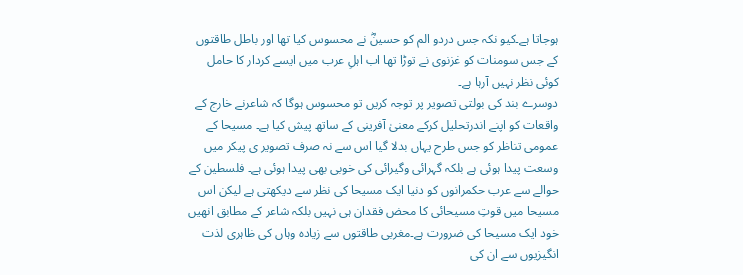ہوجاتا ہے۔کیو نکہ جس دردو الم کو حسینؓ نے محسوس کیا تھا اور باطل طاقتوں کے جس سومنات کو غزنوی نے توڑا تھا اب اہلِ عرب میں ایسے کردار کا حامل کوئی نظر نہیں آرہا ہے۔
دوسرے بند کی بولتی تصویر پر توجہ کریں تو محسوس ہوگا کہ شاعرنے خارج کے واقعات کو اپنے اندرتحلیل کرکے معنیٰ آفرینی کے ساتھ پیش کیا ہے۔ مسیحا کے عمومی تناظر کو جس طرح یہاں بدلا گیا اس سے نہ صرف تصویر ی پیکر میں وسعت پیدا ہوئی ہے بلکہ گہرائی وگیرائی کی خوبی بھی پیدا ہوئی ہے۔ فلسطین کے حوالے سے عرب حکمرانوں کو دنیا ایک مسیحا کی نظر سے دیکھتی ہے لیکن اس مسیحا میں قوتِ مسیحائی کا محض فقدان ہی نہیں بلکہ شاعر کے مطابق انھیں خود ایک مسیحا کی ضرورت ہے۔مغربی طاقتوں سے زیادہ وہاں کی ظاہری لذت انگیزیوں سے ان کی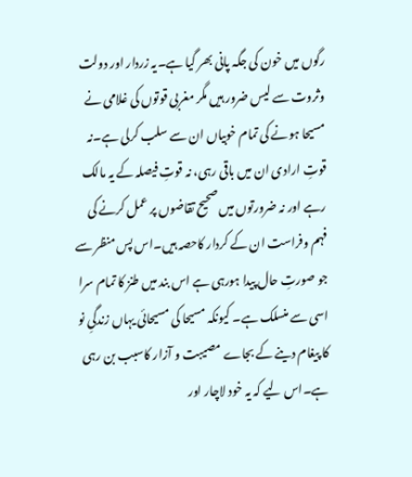رگوں میں خون کی جگہ پانی بھر گیا ہے۔یہ زردار اور دولت وثروت سے لیس ضرور ہیں مگر مغربی قوتوں کی غلامی نے مسیحا ہونے کی تمام خوبیاں ان سے سلب کرلی ہے۔نہ قوتِ ارادی ان میں باقی رہی، نہ قوتِ فیصلہ کے یہ مالک رہے اور نہ ضرورتوں میں صحیح تقاضوں پر عمل کرنے کی فہم وفراست ان کے کردار کاحصہ ہیں۔اس پس منظر سے جو صورتِ حال پیدا ہورہی ہے اس بند میں طنز کا تمام سرا اسی سے منسلک ہے۔ کیونکہ مسیحا کی مسیحائی یہاں زندگیِ نو کا پیغام دینے کے بجاے مصیبت و آزار کاسبب بن رہی ہے۔اس لیے کہ یہ خود لاچار اور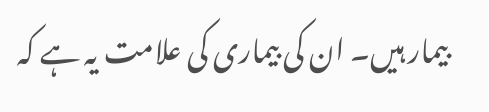بیمار ہیں۔ ان کی بیماری کی علامت یہ ہے کہ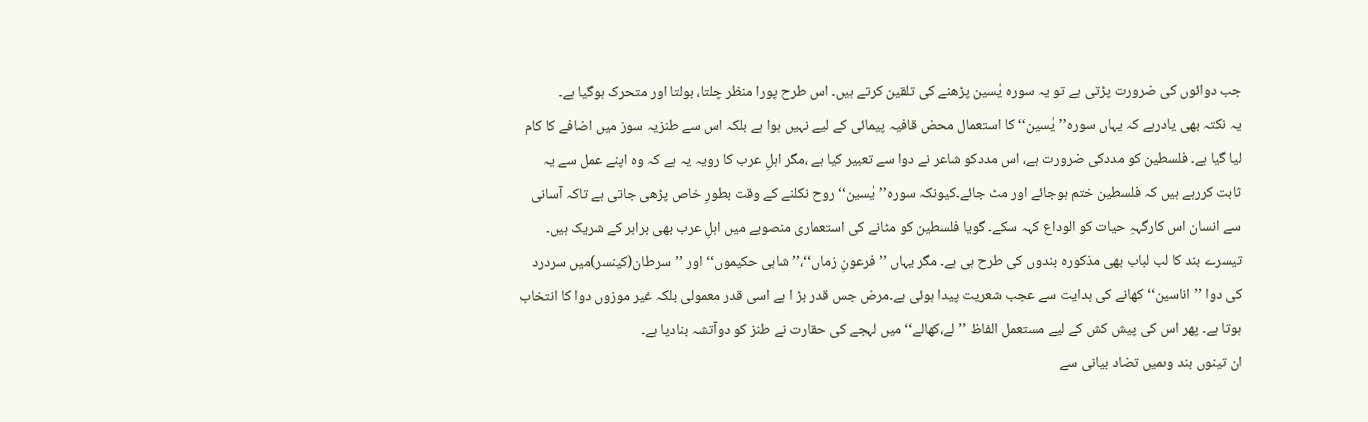جب دوائوں کی ضرورت پڑتی ہے تو یہ سورہ یٰسین پڑھنے کی تلقین کرتے ہیں۔ اس طرح پورا منظر چلتا، بولتا اور متحرک ہوگیا ہے۔
یہ نکتہ بھی یادرہے کہ یہاں سورہ’’یٰسین‘‘ کا استعمال محض قافیہ پیمائی کے لیے نہیں ہوا ہے بلکہ اس سے طنزیہ سوز میں اضافے کا کام لیا گیا ہے۔ فلسطین کو مددکی ضرورت ہے، اس مددکو شاعر نے دوا سے تعبیر کیا ہے ،مگر اہلِ عرب کا رویہ یہ ہے کہ وہ اپنے عمل سے یہ ثابت کررہے ہیں کہ فلسطین ختم ہوجائے اور مٹ جائے۔کیونکہ سورہ’’یٰسین‘‘ روح نکلنے کے وقت بطورِ خاص پڑھی جاتی ہے تاکہ آسانی سے انسان اس کارگہہِ حیات کو الوداع کہہ سکے۔ گویا فلسطین کو مٹانے کی استعماری منصوبے میں اہلِ عرب بھی برابر کے شریک ہیں۔
تیسرے بند کا لب لباب بھی مذکورہ بندوں کی طرح ہی ہے۔ مگر یہاں ’’فرعونِ زماں‘‘،’’شاہی حکیموں‘‘ اور ’’سرطان(کینسر)میں سردرد کی دوا ’’اناسین‘‘ کھانے کی ہدایت سے عجب شعریت پیدا ہوئی ہے۔مرض جس قدر بڑ ا ہے اسی قدر معمولی بلکہ غیر موزوں دوا کا انتخاب ہوتا ہے۔ پھر اس کی پیش کش کے لیے مستعمل الفاظ ’’لے،کھالے‘‘ میں لہجے کی حقارت نے طنز کو دوآتشہ بنادیا ہے۔
ان تینوں بند وںمیں تضاد بیانی سے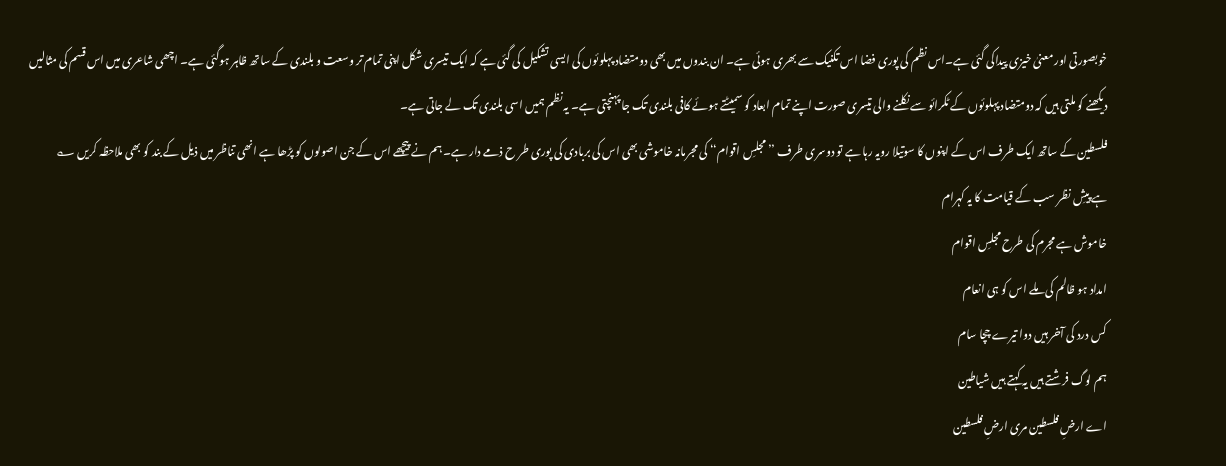خوبصورتی اور معنیٰ خیزی پیداکی گئی ہے۔اس نظم کی پوری فضا اس تکنیک سے بھری ہوئی ہے۔ ان بندوں میں بھی دومتضاد پہلوئوں کی ایسی تشکیل کی گئی ہے کہ ایک تیسری شکل اپنی تمام تر وسعت و بلندی کے ساتھ ظاہر ہوگئی ہے۔ اچھی شاعری میں اس قسم کی مثالیں دیکھنے کو ملتی ہیں کہ دومتضاد پہلوئوں کے ٹکرائو سے نکلنے والی تیسری صورت اپنے تمام ابعاد کو سمیٹتے ہوئے کافی بلندی تک جا پہنچتی ہے۔ یہ نظم ہمیں اسی بلندی تک لے جاتی ہے۔
فلسطین کے ساتھ ایک طرف اس کے اپنوں کا سوتیلا رویہ رہا ہے تو دوسری طرف ’’مجلسِ اقوام‘‘ کی مجرمانہ خاموشی بھی اس کی بربادی کی پوری طر ح ذمے دار ہے۔ ہم نے پیچھے اس کے جن اصولوں کو پڑھا ہے انھی تناظر میں ذیل کے بند کو بھی ملاحظہ کریں ؎
ہے پیشِ نظر سب کے قیامت کا یہ کہرام
خاموش ہے مجرم کی طرح مجلسِ اقوام
امداد ہو ظالم کی ملے اس کو ہی انعام
کس درد کی آخر ہیں دوا تیرے چچا سام
ہم لوگ فرشتے ہیں یہ کہتے ہیں شیاطین
اے ارضِ فلسطین مری ارضِ فلسطین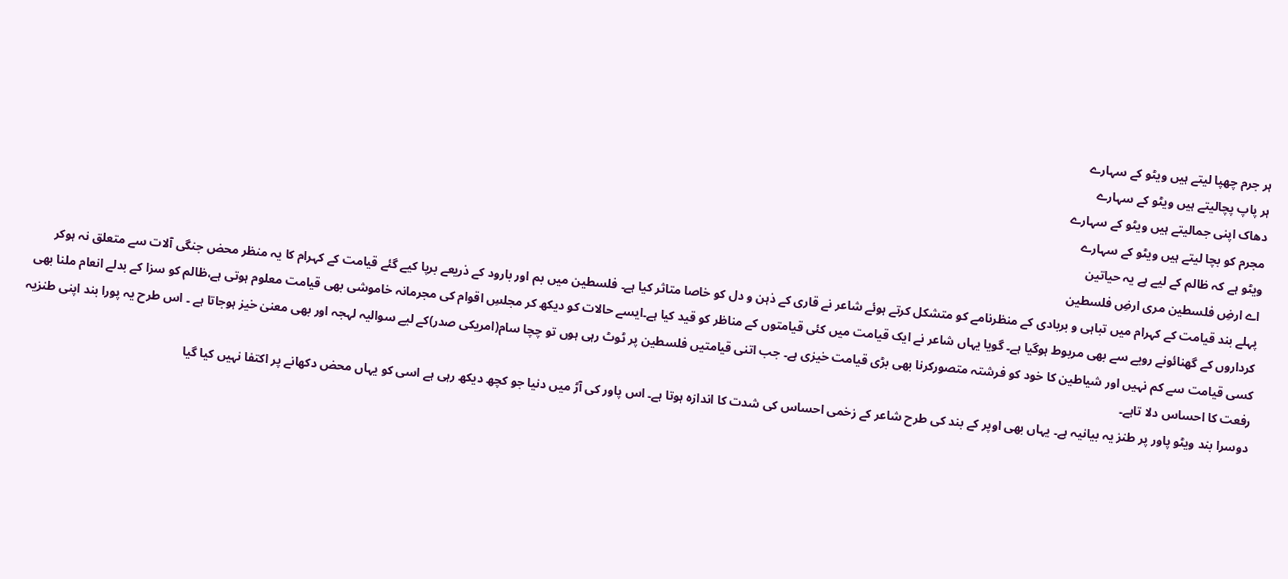ہر جرم چھپا لیتے ہیں ویٹو کے سہارے
ہر پاپ پچالیتے ہیں ویٹو کے سہارے
دھاک اپنی جمالیتے ہیں ویٹو کے سہارے
مجرم کو بچا لیتے ہیں ویٹو کے سہارے
ویٹو ہے کہ ظالم کے لیے ہے یہ حیاتین
اے ارضِ فلسطین مری ارضِ فلسطین
پہلے بند قیامت کے کہرام میں تباہی و بربادی کے منظرنامے کو متشکل کرتے ہوئے شاعر نے قاری کے ذہن و دل کو خاصا متاثر کیا ہے۔ فلسطین میں بم اور بارود کے ذریعے برپا کیے گئے قیامت کے کہرام کا یہ منظر محض جنگی آلات سے متعلق نہ ہوکر کرداروں کے گھنائونے رویے سے بھی مربوط ہوگیا ہے۔ گویا یہاں شاعر نے ایک قیامت میں کئی قیامتوں کے مناظر کو قید کیا ہے۔ایسے حالات کو دیکھ کر مجلسِ اقوام کی مجرمانہ خاموشی بھی قیامت معلوم ہوتی ہے،ظالم کو سزا کے بدلے انعام ملنا بھی کسی قیامت سے کم نہیں اور شیاطین کا خود کو فرشتہ متصورکرنا بھی بڑی قیامت خیزی ہے۔ جب اتنی قیامتیں فلسطین پر ٹوٹ رہی ہوں تو چچا سام(امریکی صدر)کے لیے سوالیہ لہجہ اور بھی معنیٰ خیز ہوجاتا ہے ۔ اس طرح یہ پورا بند اپنی طنزیہ رفعت کا احساس دلا تاہے۔
دوسرا بند ویٹو پاور پر طنز یہ بیانیہ ہے۔ یہاں بھی اوپر کے بند کی طرح شاعر کے زخمی احساس کی شدت کا اندازہ ہوتا ہے۔ اس پاور کی آڑ میں دنیا جو کچھ دیکھ رہی ہے اسی کو یہاں محض دکھانے پر اکتفا نہیں کیا گیا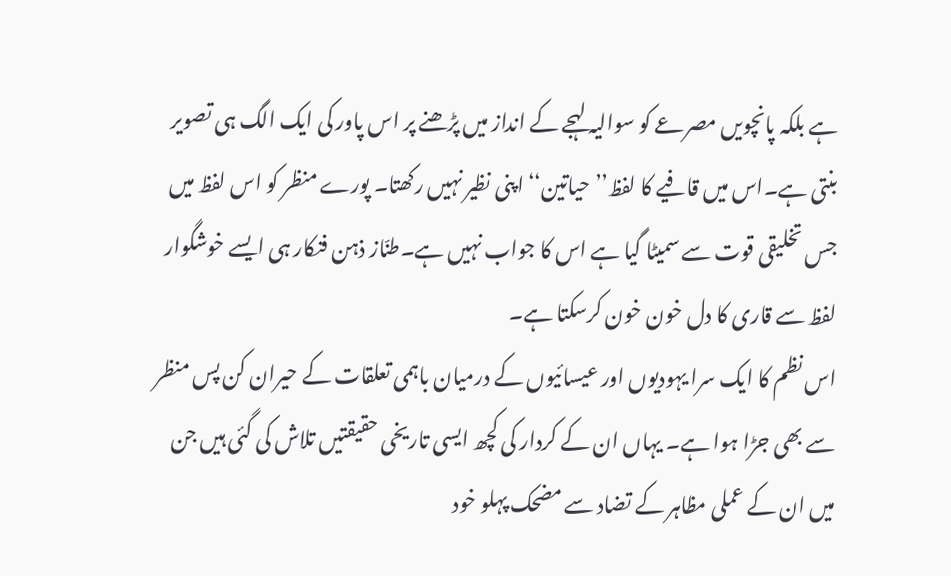ہے بلکہ پانچویں مصرعے کو سوالیہ لہجے کے انداز میں پڑھنے پر اس پاور کی ایک الگ ہی تصویر بنتی ہے۔اس میں قافیے کا لفظ’’حیاتین‘‘ اپنی نظیر نہیں رکھتا۔ پورے منظر کو اس لفظ میں جس تخلیقی قوت سے سمیٹا گیا ہے اس کا جواب نہیں ہے۔طنّاز ذہن فنکار ہی ایسے خوشگوار لفظ سے قاری کا دل خون خون کرسکتا ہے۔
اس نظم کا ایک سرا یہودیوں اور عیسائیوں کے درمیان باہمی تعلقات کے حیران کن پس منظر سے بھی جڑا ہوا ہے۔ یہاں ان کے کردار کی کچھ ایسی تاریخی حقیقتیں تلاش کی گئی ہیں جن میں ان کے عملی مظاہر کے تضاد سے مضحک پہلو خود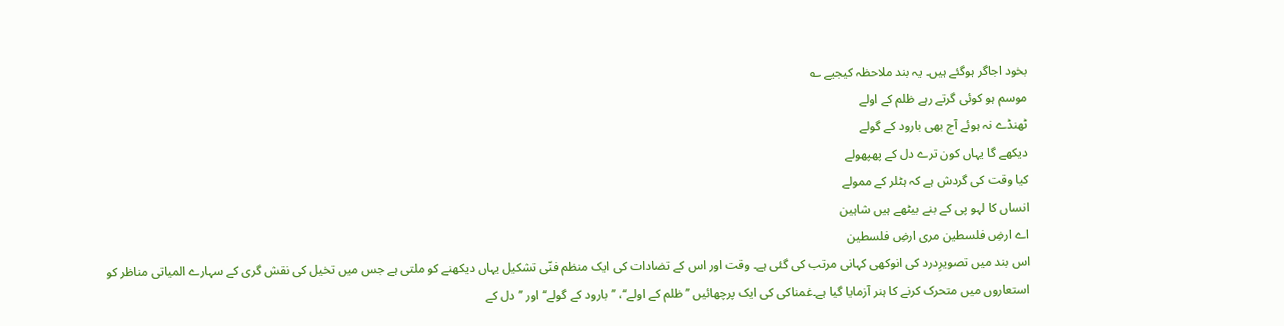بخود اجاگر ہوگئے ہیں۔ یہ بند ملاحظہ کیجیے ؎
موسم ہو کوئی گرتے رہے ظلم کے اولے
ٹھنڈے نہ ہوئے آج بھی بارود کے گولے
دیکھے گا یہاں کون ترے دل کے پھپھولے
کیا وقت کی گردش ہے کہ ہٹلر کے ممولے
انساں کا لہو پی کے بنے بیٹھے ہیں شاہین
اے ارضِ فلسطین مری ارضِ فلسطین
اس بند میں تصویرِدرد کی انوکھی کہانی مرتب کی گئی ہے۔ وقت اور اس کے تضادات کی ایک منظم فنّی تشکیل یہاں دیکھنے کو ملتی ہے جس میں تخیل کی نقش گری کے سہارے المیاتی مناظر کو استعاروں میں متحرک کرنے کا ہنر آزمایا گیا ہے۔غمناکی کی ایک پرچھائیں ’’ظلم کے اولے‘‘، ’’بارود کے گولے‘‘ اور ’’دل کے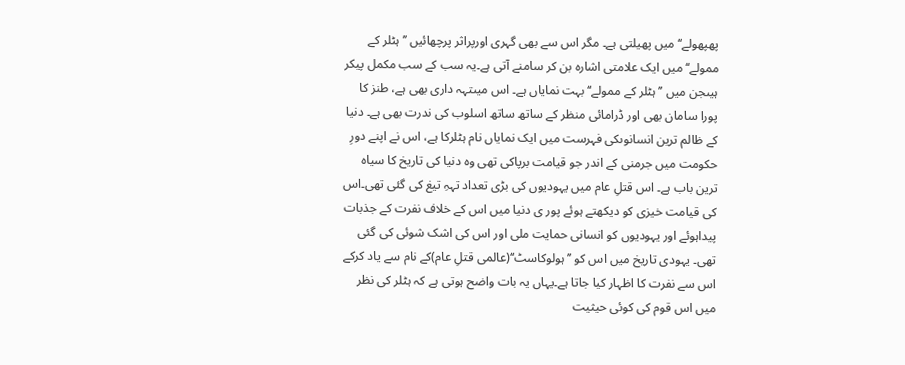پھپھولے‘‘میں پھیلتی ہے۔ مگر اس سے بھی گہری اورپراثر پرچھائیں ’’ہٹلر کے ممولے‘‘ میں ایک علامتی اشارہ بن کر سامنے آتی ہے۔یہ سب کے سب مکمل پیکر ہیںجن میں ’’ہٹلر کے ممولے‘‘ بہت نمایاں ہے۔ اس میںتہہ داری بھی ہے، طنز کا پورا سامان بھی اور ڈرامائی منظر کے ساتھ ساتھ اسلوب کی ندرت بھی ہے۔ دنیا کے ظالم ترین انسانوںکی فہرست میں ایک نمایاں نام ہٹلرکا ہے، اس نے اپنے دورِ حکومت میں جرمنی کے اندر جو قیامت برپاکی تھی وہ دنیا کی تاریخ کا سیاہ ترین باب ہے۔ اس قتلِ عام میں یہودیوں کی بڑی تعداد تہہِ تیغ کی گئی تھی۔اس کی قیامت خیزی کو دیکھتے ہوئے پور ی دنیا میں اس کے خلاف نفرت کے جذبات پیداہوئے اور یہودیوں کو انسانی حمایت ملی اور اس کی اشک شوئی کی گئی تھی۔ یہودی تاریخ میں اس کو ’’ہولوکاسٹ‘‘(عالمی قتلِ عام)کے نام سے یاد کرکے اس سے نفرت کا اظہار کیا جاتا ہے۔یہاں یہ بات واضح ہوتی ہے کہ ہٹلر کی نظر میں اس قوم کی کوئی حیثیت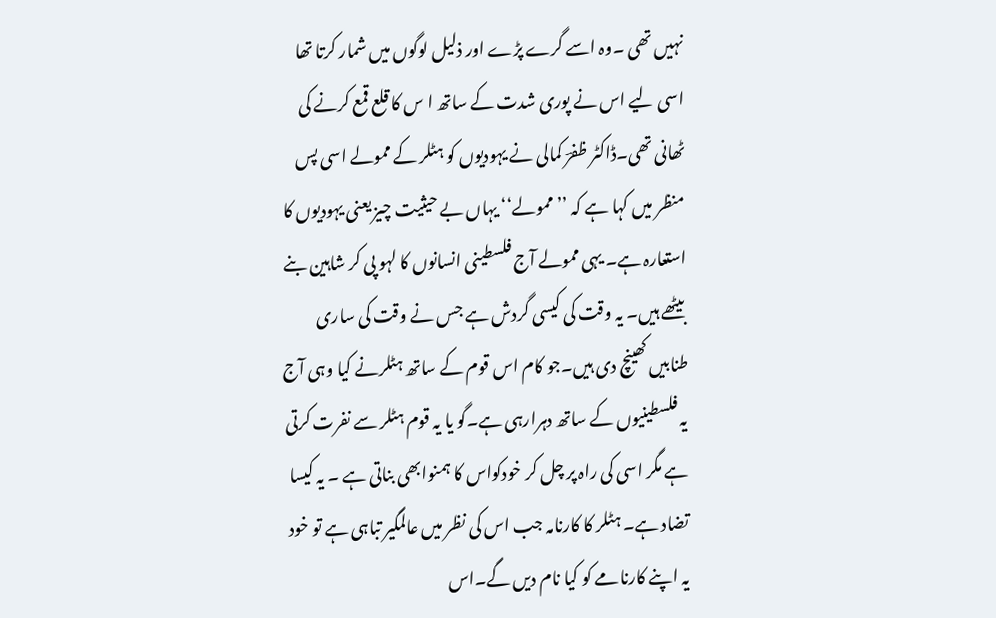نہیں تھی ۔وہ اسے گرے پڑے اور ذلیل لوگوں میں شمار کرتا تھا اسی لیے اس نے پوری شدت کے ساتھ ا س کا قلع قمع کرنے کی ٹھانی تھی۔ڈاکٹر ظفرؔ کمالی نے یہودیوں کو ہٹلر کے ممولے اسی پس منظر میں کہا ہے کہ ’’ممولے‘‘ یہاں بے حیثیت چیز یعنی یہودیوں کا استعارہ ہے۔ یہی ممولے آج فلسطینی انسانوں کا لہو پی کر شاہین بنے بیٹھے ہیں۔ یہ وقت کی کیسی گردش ہے جس نے وقت کی ساری طنابیں کھینچ دی ہیں۔جو کام اس قوم کے ساتھ ہٹلرنے کیا وہی آج یہ فلسطینیوں کے ساتھ دہرارہی ہے۔گو یا یہ قوم ہٹلر سے نفرت کرتی ہے مگر اسی کی راہ پر چل کر خودکواس کا ہمنوابھی بناتی ہے ۔ یہ کیسا تضاد ہے۔ ہٹلر کا کارنامہ جب اس کی نظر میں عالمگیر تباہی ہے تو خود یہ اپنے کارنامے کو کیا نام دیں گے۔اس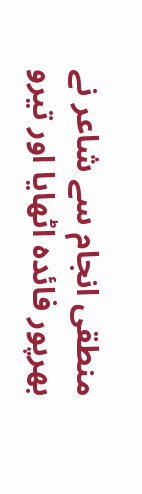منطقی انجام سے شاعر نے بھرپور فائدہ اٹھایا اور تیرو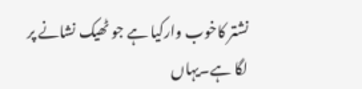نشتر کاخوب وارکیا ہے جو ٹھیک نشانے پر لگا ہے۔یہاں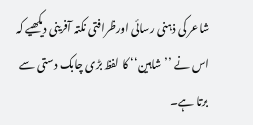شاعر کی ذہنی رسائی اورظرافتی نکتہ آفرینی دیکھیے کہ اس نے ’’شاہین‘‘ کا لفظ بڑی چابک دستی سے برتا ہے۔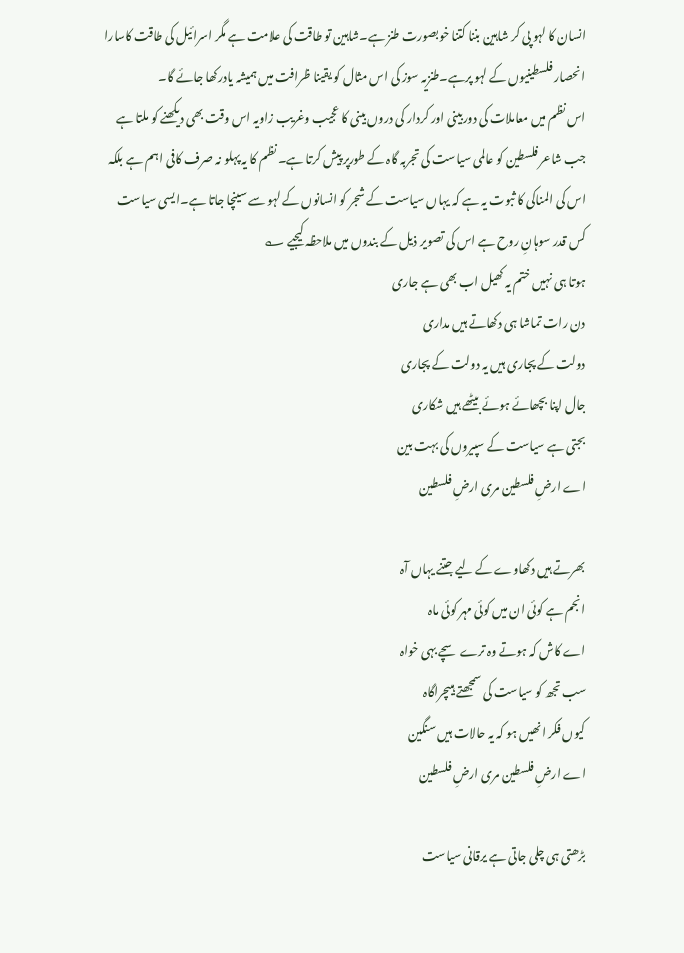انسان کا لہو پی کر شاہین بننا کتنا خوبصورت طنز ہے۔شاہین تو طاقت کی علامت ہے مگر اسرائیل کی طاقت کاسارا انحصار فلسطینیوں کے لہو پرہے۔طنزیہ سوز کی اس مثال کو یقینا ظرافت میں ہمیشہ یادرکھا جائے گا۔
اس نظم میں معاملات کی دوربینی اور کردار کی دروں بینی کا عجیب وغریب زاویہ اس وقت بھی دیکھنے کو ملتا ہے جب شاعر فلسطین کو عالمی سیاست کی تجربہ گاہ کے طورپر پیش کرتا ہے۔ نظم کا یہ پہلو نہ صرف کافی اہم ہے بلکہ اس کی المناکی کا ثبوت یہ ہے کہ یہاں سیاست کے شجر کو انسانوں کے لہو سے سینچا جاتا ہے۔ایسی سیاست کس قدر سوہانِ روح ہے اس کی تصویر ذیل کے بندوں میں ملاحظہ کیجیے ؎
ہوتا ہی نہیں ختم یہ کھیل اب بھی ہے جاری
دن رات تماشا ہی دکھاتے ہیں مداری
دولت کے پجاری ہیں یہ دولت کے پجاری
جال اپنا بچھائے ہوئے بیٹھے ہیں شکاری
بجتی ہے سیاست کے سپیروں کی بہت بین
اے ارضِ فلسطین مری ارضِ فلسطین

بھرتے ہیں دکھاوے کے لیے جتنے یہاں آہ
انجم ہے کوئی ان میں کوئی مہر کوئی ماہ
اے کاش کہ ہوتے وہ ترے سچے بہی خواہ
سب تجھ کو سیاست کی سمجھتے ہیںچراگاہ
کیوں فکر انھیں ہو کہ یہ حالات ہیں سنگین
اے ارضِ فلسطین مری ارضِ فلسطین

بڑھتی ہی چلی جاتی ہے یرقانی سیاست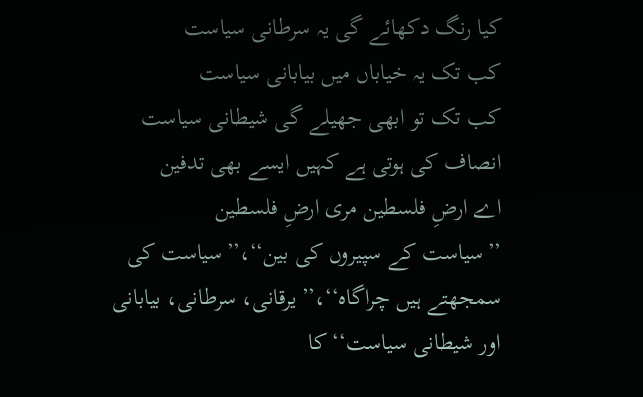کیا رنگ دکھائے گی یہ سرطانی سیاست
کب تک یہ خیاباں میں بیابانی سیاست
کب تک تو ابھی جھیلے گی شیطانی سیاست
انصاف کی ہوتی ہے کہیں ایسے بھی تدفین
اے ارضِ فلسطین مری ارضِ فلسطین
’’سیاست کے سپیروں کی بین‘‘،’’سیاست کی سمجھتے ہیں چراگاہ‘‘،’’یرقانی، سرطانی، بیابانی اور شیطانی سیاست‘‘ کا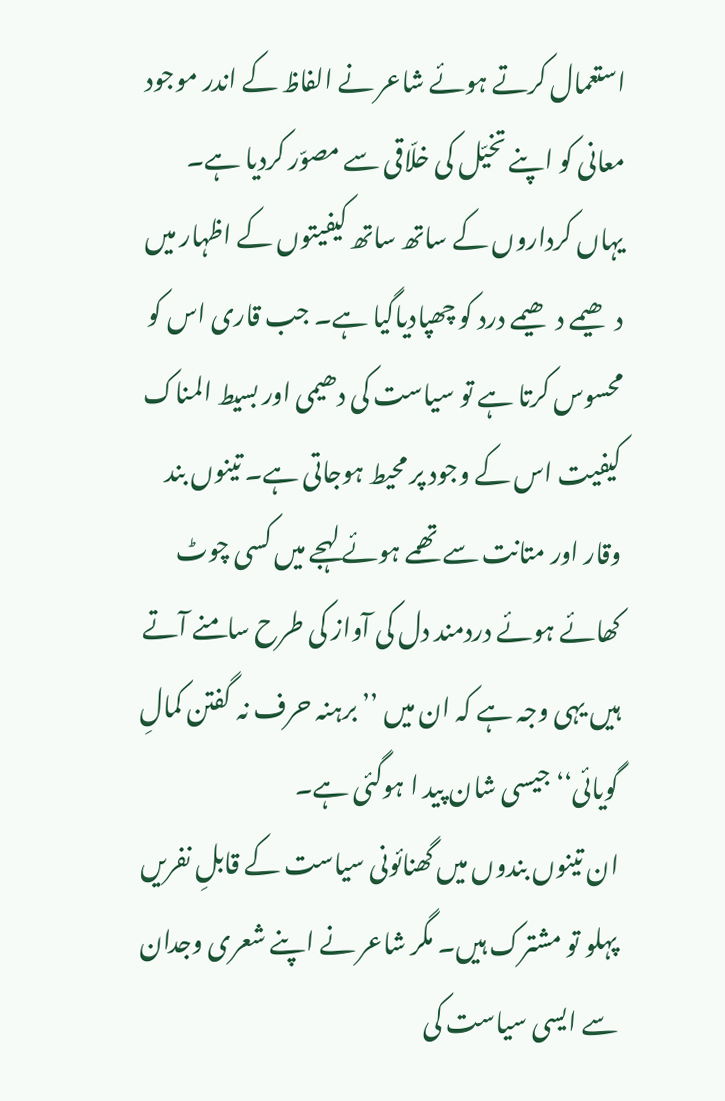استعمال کرتے ہوئے شاعر نے الفاظ کے اندر موجود معانی کو اپنے تخیّل کی خلّاقی سے مصوّر کردیا ہے۔ یہاں کرداروں کے ساتھ ساتھ کیفیتوں کے اظہار میں دھیمے دھیمے درد کو چھپادیاگیا ہے۔ جب قاری اس کو محسوس کرتا ہے تو سیاست کی دھیمی اور بسیط المناک کیفیت اس کے وجود پر محیط ہوجاتی ہے۔ تینوں بند وقار اور متانت سے تھمے ہوئے لہجے میں کسی چوٹ کھائے ہوئے دردمند دل کی آواز کی طرح سامنے آتے ہیں یہی وجہ ہے کہ ان میں ’’برہنہ حرف نہ گفتن کمالِ گویائی‘‘ جیسی شان پید ا ہوگئی ہے۔
ان تینوں بندوں میں گھنائونی سیاست کے قابلِ نفریں پہلو تو مشترک ہیں۔ مگر شاعر نے اپنے شعری وجدان سے ایسی سیاست کی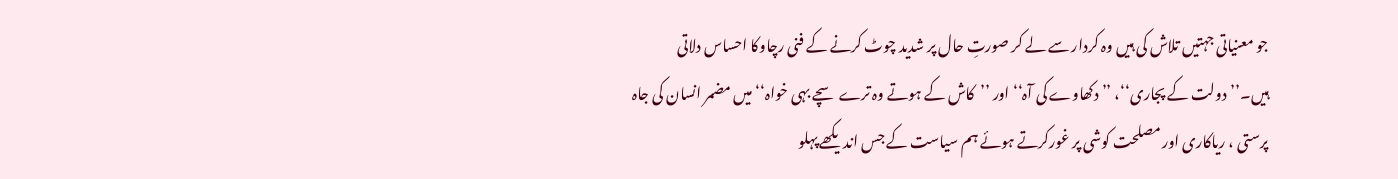جو معنیاتی جہتیں تلاش کی ہیں وہ کردار سے لے کر صورتِ حال پر شدید چوٹ کرنے کے فنی رچاوکا احساس دلاتی ہیں۔’’دولت کے پجاری‘‘، ’’دکھاوے کی آہ‘‘ اور ’’کاش کے ہوتے وہ ترے سچے بہی خواہ‘‘ میں مضمر انسان کی جاہ پرستی ، ریاکاری اور مصلحت کوشی پر غورکرتے ہوئے ہم سیاست کے جس اندیکھے پہلو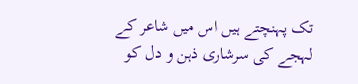تک پہنچتے ہیں اس میں شاعر کے لہجے کی سرشاری ذہن و دل کو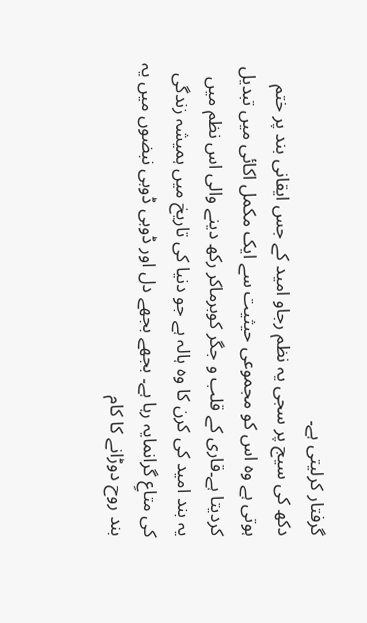گرفتار کرلیتی ہے۔
دکھ کی سیج پر سجی یہ نظم رجاو امید کے جس ایقانی بند پر ختم ہوتی ہے وہ اس کو مجموعی حیثیت سے ایک مکمل اکائی میں تبدیل کردیتا ہے۔قاری کے قلب و جگر کوبرماکر رکھ دینے والی اس نظم میں یہ بند امید کی کرن کا وہ ہالہ ہے جو دنیا کی تاریخ میں ہمیشہ زندگی کی متاعِ گرانمایہ رہا ہے۔ بجھے بجھے دل اور ڈوبی ڈوبی نبضوں میں یہ بند روح دوڑانے کا کام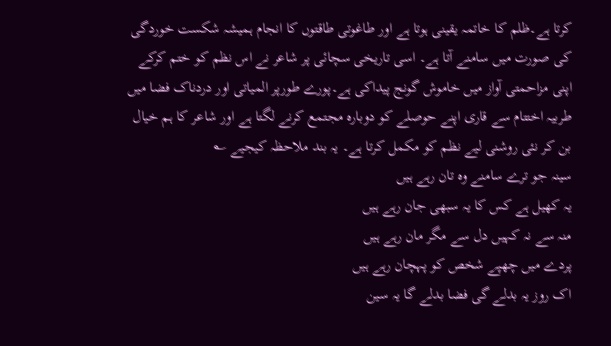کرتا ہے۔ظلم کا خاتمہ یقینی ہوتا ہے اور طاغوتی طاقتوں کا انجام ہمیشہ شکست خوردگی کی صورت میں سامنے آتا ہے۔ اسی تاریخی سچائی پر شاعر نے اس نظم کو ختم کرکے اپنی مزاحمتی آواز میں خاموش گونج پیداکی ہے۔پورے طورپر المیاتی اور دردناک فضا میں طربیہ اختتام سے قاری اپنے حوصلے کو دوبارہ مجتمع کرنے لگتا ہے اور شاعر کا ہم خیال بن کر نئی روشنی لیے نظم کو مکمل کرتا ہے۔ یہ بند ملاحظہ کیجیے ؎
سینہ جو ترے سامنے وہ تان رہے ہیں
یہ کھیل ہے کس کا یہ سبھی جان رہے ہیں
منہ سے نہ کہیں دل سے مگر مان رہے ہیں
پردے میں چھپے شخص کو پہچان رہے ہیں
اک روز یہ بدلے گی فضا بدلے گا یہ سین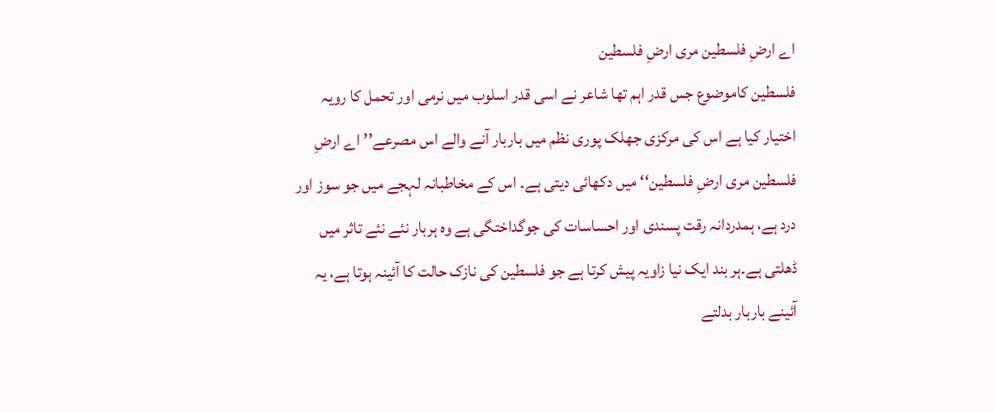اے ارضِ فلسطین مری ارضِ فلسطین
فلسطین کاموضوع جس قدر اہم تھا شاعر نے اسی قدر اسلوب میں نرمی اور تحمل کا رویہ اختیار کیا ہے اس کی مرکزی جھلک پوری نظم میں باربار آنے والے اس مصرعے’’اے ارضِ فلسطین مری ارضِ فلسطین‘‘ میں دکھائی دیتی ہے۔ اس کے مخاطبانہ لہجے میں جو سوز اور درد ہے، ہمدردانہ رقت پسندی اور احساسات کی جوگداختگی ہے وہ ہربار نئے نئے تاثر میں ڈھلتی ہے۔ہر بند ایک نیا زاویہ پیش کرتا ہے جو فلسطین کی نازک حالت کا آئینہ ہوتا ہے، یہ آئینے باربار بدلتے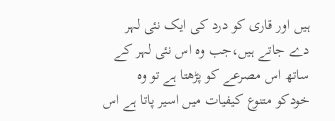ہیں اور قاری کو درد کی ایک نئی لہر دے جاتے ہیں،جب وہ اس نئی لہر کے ساتھ اس مصرعے کو پڑھتا ہے تو وہ خودکو متنوع کیفیات میں اسیر پاتا ہے اس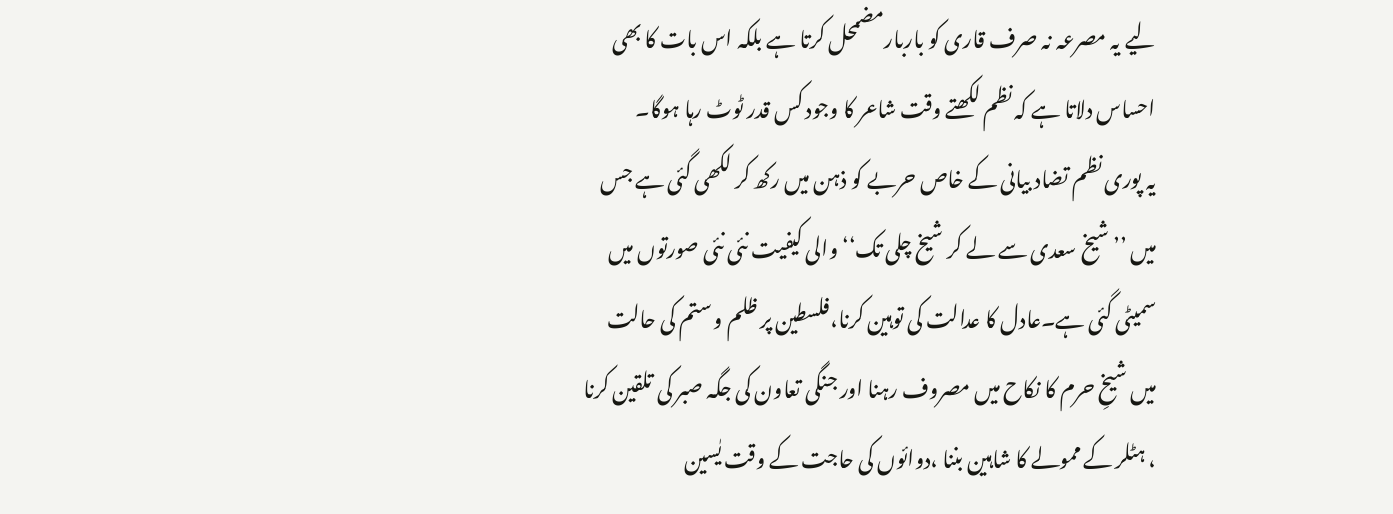لیے یہ مصرعہ نہ صرف قاری کو باربارمضمحل کرتا ہے بلکہ اس بات کا بھی احساس دلاتا ہے کہ نظم لکھتے وقت شاعر کا وجود کس قدر ٹوٹ رہا ہوگا۔
یہ پوری نظم تضاد بیانی کے خاص حربے کو ذہن میں رکھ کر لکھی گئی ہے جس میں ’’شیخ سعدی سے لے کر شیخ چلی تک‘‘ والی کیفیت نئی نئی صورتوں میں سمیٹی گئی ہے۔عادل کا عدالت کی توہین کرنا،فلسطین پر ظلم و ستم کی حالت میں شیخِ حرم کا نکاح میں مصروف رہنا اور جنگی تعاون کی جگہ صبر کی تلقین کرنا ، ہٹلر کے ممولے کا شاہین بننا ،دوائوں کی حاجت کے وقت یٰسین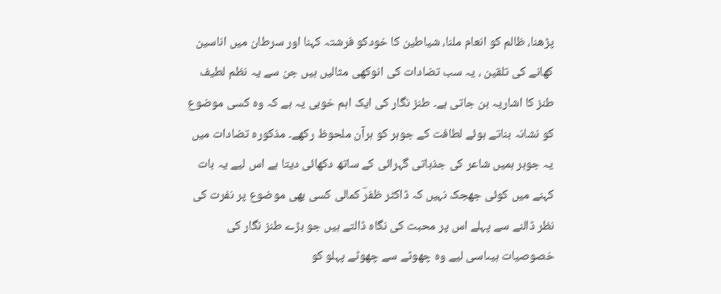پڑھنا، ظالم کو انعام ملنا، شیاطین کا خودکو فرشتہ کہنا اور سرطان میں اناسین کھانے کی تلقین ، یہ سب تضادات کی انوکھی مثالیں ہیں جن سے یہ نظم لطیف طنز کا اشاریہ بن جاتی ہے۔ طنز نگار کی ایک اہم خوبی یہ ہے کہ وہ کسی موضوع کو نشانہ بناتے ہوئے لطافت کے جوہر کو ہرآن ملحوظ رکھے۔ مذکورہ تضادات میں یہ جوہر ہمیں شاعر کی جذباتی گہرائی کے ساتھ دکھائی دیتا ہے اس لیے یہ بات کہنے میں کوئی جھجک نہیں کہ ڈاکٹر ظفرؔ کمالی کسی بھی موضوع پر نفرت کی نظر ڈالنے سے پہلے اس پر محبت کی نگاہ ڈالتے ہیں جو بڑے طنز نگار کی خصوصیات ہیںاسی لیے وہ چھوٹے سے چھوٹے پہلو کو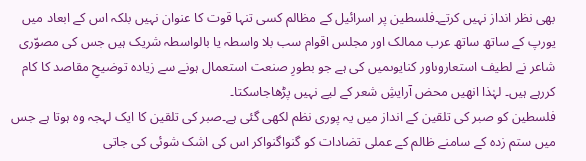بھی نظر انداز نہیں کرتے۔فلسطین پر اسرائیل کے مظالم کسی تنہا قوت کا عنوان نہیں بلکہ اس کے ابعاد میں یورپ کے ساتھ ساتھ عرب ممالک اور مجلس اقوام سب بلا واسطہ یا بالواسطہ شریک ہیں جس کی مصوّری شاعر نے لطیف استعاروںاور کنایوںمیں کی ہے جو بطورِ صنعت استعمال ہونے سے زیادہ توضیحِ مقاصد کا کام کررہے ہیں۔ لہٰذا انھیں محض آرایشِ شعر کے لیے نہیں پڑھاجاسکتا۔
فلسطین کو صبر کی تلقین کے انداز میں یہ پوری نظم لکھی گئی ہے۔صبر کی تلقین کا ایک لہجہ وہ ہوتا ہے جس میں ستم زدہ کے سامنے ظالم کے عملی تضادات کو گنواگنواکر اس کی اشک شوئی کی جاتی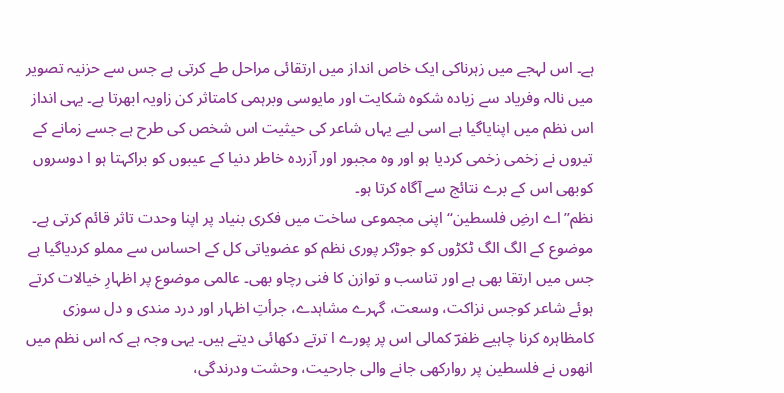ہے۔ اس لہجے میں زہرناکی ایک خاص انداز میں ارتقائی مراحل طے کرتی ہے جس سے حزنیہ تصویر میں نالہ وفریاد سے زیادہ شکوہ شکایت اور مایوسی وبرہمی کامتاثر کن زاویہ ابھرتا ہے۔ یہی انداز اس نظم میں اپنایاگیا ہے اسی لیے یہاں شاعر کی حیثیت اس شخص کی طرح ہے جسے زمانے کے تیروں نے زخمی زخمی کردیا ہو اور وہ مجبور اور آزردہ خاطر دنیا کے عیبوں کو براکہتا ہو ا دوسروں کوبھی اس کے برے نتائج سے آگاہ کرتا ہو۔
نظم’’اے ارضِ فلسطین‘‘ اپنی مجموعی ساخت میں فکری بنیاد پر اپنا وحدت تاثر قائم کرتی ہے۔ موضوع کے الگ الگ ٹکڑوں کو جوڑکر پوری نظم کو عضویاتی کل کے احساس سے مملو کردیاگیا ہے جس میں ارتقا بھی ہے اور تناسب و توازن کا فنی رچاو بھی۔ عالمی موضوع پر اظہارِ خیالات کرتے ہوئے شاعر کوجس نزاکت، وسعت، گہرے مشاہدے، جرأتِ اظہار اور درد مندی و دل سوزی کامظاہرہ کرنا چاہیے ظفرؔ کمالی اس پر پورے ا ترتے دکھائی دیتے ہیں۔ یہی وجہ ہے کہ اس نظم میں انھوں نے فلسطین پر روارکھی جانے والی جارحیت، وحشت ودرندگی،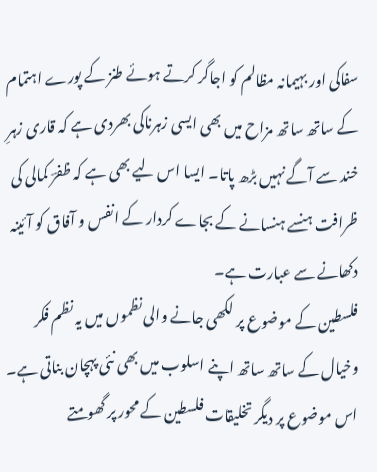سفاکی اور بہیمانہ مظالم کو اجاگر کرتے ہوئے طنز کے پورے اہتمام کے ساتھ ساتھ مزاح میں بھی ایسی زہرناکی بھردی ہے کہ قاری زہرِ خند سے آگے نہیں بڑھ پاتا۔ ایسا اس لیے بھی ہے کہ ظفرؔ کمالی کی ظرافت ہنسے ہنسانے کے بجاے کردار کے انفس و آفاق کو آئینہ دکھانے سے عبارت ہے۔
فلسطین کے موضوع پر لکھی جانے والی نظموں میں یہ نظم فکر وخیال کے ساتھ ساتھ اپنے اسلوب میں بھی نئی پہچان بناتی ہے۔ اس موضوع پر دیگر تخلیقات فلسطین کے محور پر گھومتے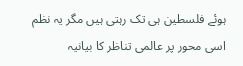ہوئے فلسطین ہی تک رہتی ہیں مگر یہ نظم اسی محور پر عالمی تناظر کا بیانیہ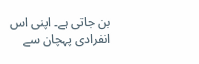بن جاتی ہے۔ اپنی اس انفرادی پہچان سے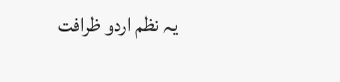یہ نظم اردو ظرافت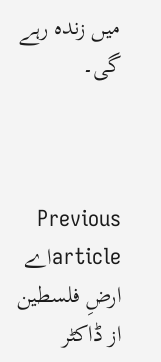میں زندہ رہے گی۔



Previous articleاے ارضِ فلسطین از ڈاکٹر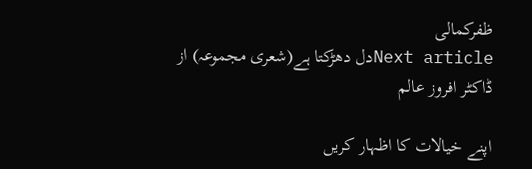ظفرکمالی
Next articleدل دھڑکتا ہے(شعری مجموعہ) از ڈاکٹر افروز عالم

اپنے خیالات کا اظہار کریں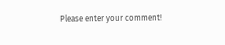Please enter your comment!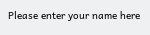Please enter your name here